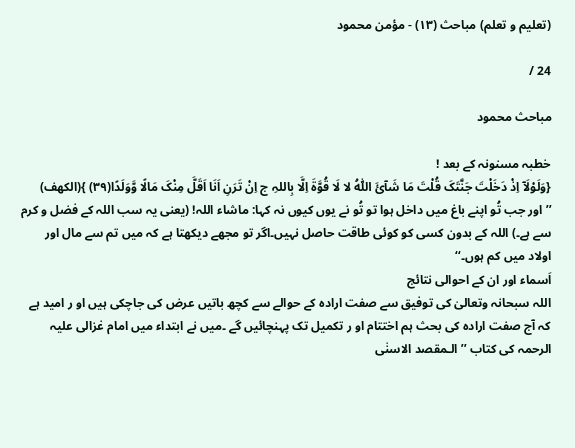(تعلیم و تعلم) مباحث (۱۳) - مؤمن محمود

24 /

مباحث محمود

خطبہ مسنونہ کے بعد !
{وَلَوْلَآ اِذْ دَخَلْتَ جَنَّتَکَ قُلْتَ مَا شَآئَ اللّٰہُ لا لَا قُوَّۃَ اِلَّا بِاللہِ ج اِنْ تَرَنِ اَنَا اَقَلَّ مِنْکَ مَالًا وَّوَلَدًا(۳۹) }(الکھف)
’’اور جب تُو اپنے باغ میں داخل ہوا تو تُو نے یوں کیوں نہ کہا: ماشاء اللہ! (یعنی یہ سب اللہ کے فضل و کرم سے ہے۔) اللہ کے بدون کسی کو کوئی طاقت حاصل نہیں۔اگر تو مجھے دیکھتا ہے کہ میں تم سے مال اور اولاد میں کم ہوں۔‘‘
اَسماء اور ان کے احوالی نتائج
اللہ سبحانہ وتعالیٰ کی توفیق سے صفت ارادہ کے حوالے سے کچھ باتیں عرض کی جاچکی ہیں او ر امید ہے کہ آج صفت ارادہ کی بحث ہم اختتام او ر تکمیل تک پہنچائیں گے ۔میں نے ابتداء میں امام غزالی علیہ الرحمہ کی کتاب ’’الـمقصد الاسنٰی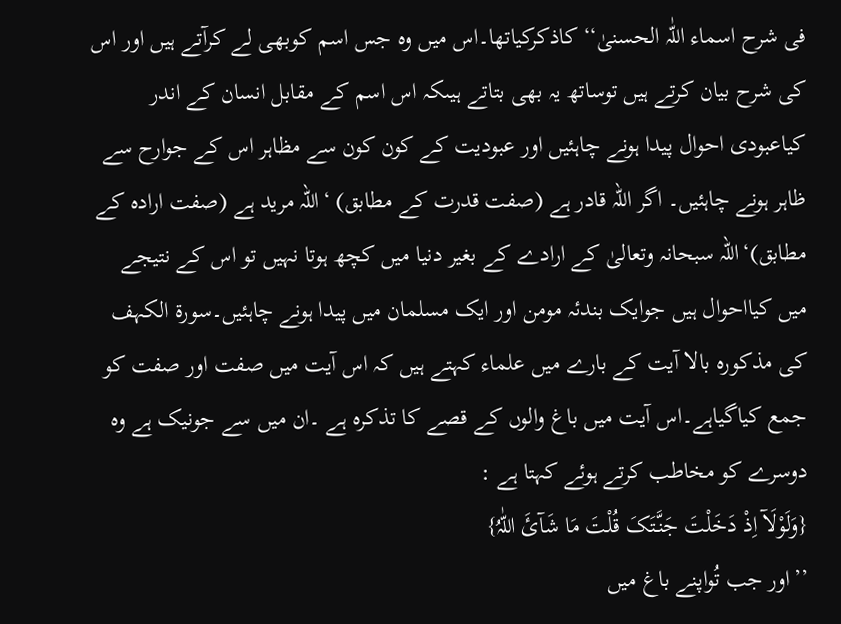فی شرح اسماء اللّٰہ الحسنیٰ‘‘ کاذکرکیاتھا۔اس میں وہ جس اسم کوبھی لے کرآتے ہیں اور اس کی شرح بیان کرتے ہیں توساتھ یہ بھی بتاتے ہیںکہ اس اسم کے مقابل انسان کے اندر کیاعبودی احوال پیدا ہونے چاہئیں اور عبودیت کے کون کون سے مظاہر اس کے جوارح سے ظاہر ہونے چاہئیں۔ اگر اللہ قادر ہے (صفت قدرت کے مطابق) ‘اللہ مرید ہے (صفت ارادہ کے مطابق)‘اللہ سبحانہ وتعالیٰ کے ارادے کے بغیر دنیا میں کچھ ہوتا نہیں تو اس کے نتیجے میں کیااحوال ہیں جوایک بندئہ مومن اور ایک مسلمان میں پیدا ہونے چاہئیں۔سورۃ الکہف کی مذکورہ بالا آیت کے بارے میں علماء کہتے ہیں کہ اس آیت میں صفت اور صفت کو جمع کیاگیاہے۔اس آیت میں باغ والوں کے قصے کا تذکرہ ہے ۔ان میں سے جونیک ہے وہ دوسرے کو مخاطب کرتے ہوئے کہتا ہے :
{وَلَوْلَآ اِذْ دَخَلْتَ جَنَّتَکَ قُلْتَ مَا شَآئَ اللّٰہُ}
’’اور جب تُواپنے باغ میں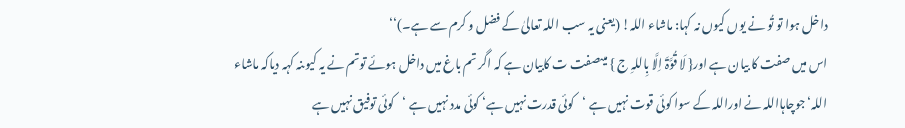داخل ہوا تو تُو نے یوں کیوں نہ کہا: ماشاء اللہ! (یعنی یہ سب اللہ تعالیٰ کے فضل و کرم سے ہے۔)‘‘
اس میں صفت کا بیان ہے اور{ لَا قُوَّۃَ اِلَّا بِاللہِ ج } میںصفت ت کابیان ہے کہ اگر تم باغ میں داخل ہوئے توتم نے یہ کیوںنہ کہہ دیاکہ ماشاء اللہ‘جوچاہااللہ نے اوراللہ کے سوا کوئی قوت نہیں ہے ‘کوئی قدرت نہیں ہے‘ کوئی مدد نہیں ہے ‘کوئی توفیق نہیں ہے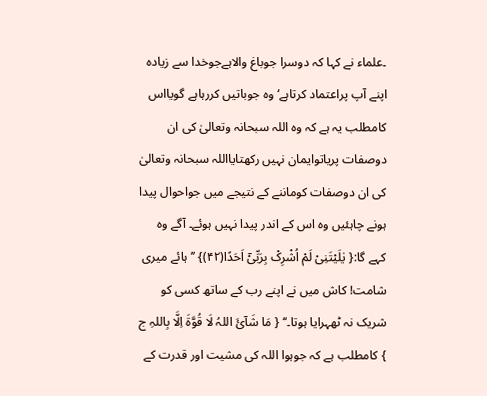۔علماء نے کہا کہ دوسرا جوباغ والاہےجوخدا سے زیادہ اپنے آپ پراعتماد کرتاہے‘ وہ جوباتیں کررہاہے گویااس کامطلب یہ ہے کہ وہ اللہ سبحانہ وتعالیٰ کی ان دوصفات پریاتوایمان نہیں رکھتایااللہ سبحانہ وتعالیٰ کی ان دوصفات کوماننے کے نتیجے میں جواحوال پیدا ہونے چاہئیں وہ اس کے اندر پیدا نہیں ہوئے۔ آگے وہ کہے گا:{ یٰلَیْتَنِیْ لَمْ اُشْرِکْ بِرَبِّیْٓ اَحَدًا(۴۲)} ’’ہائے میری شامت! کاش میں نے اپنے رب کے ساتھ کسی کو شریک نہ ٹھہرایا ہوتا۔‘‘ { مَا شَآئَ اللہُ لَا قُوَّۃَ اِلَّا بِاللہِ ج } کامطلب ہے کہ جوہوا اللہ کی مشیت اور قدرت کے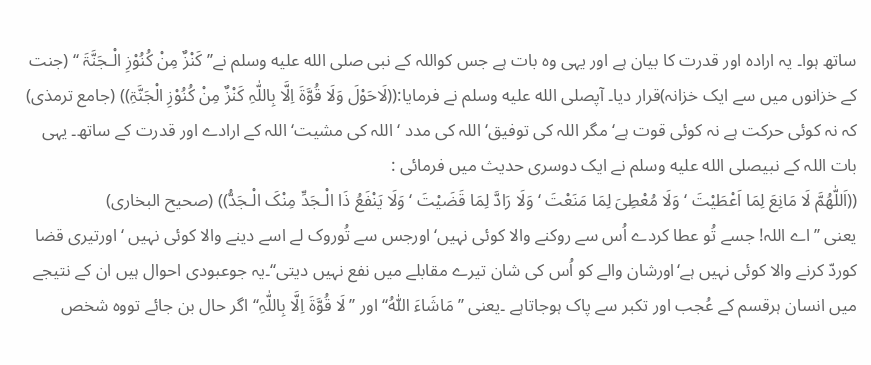ساتھ ہوا۔ یہ ارادہ اور قدرت کا بیان ہے اور یہی وہ بات ہے جس کواللہ کے نبی صلى الله عليه وسلم نے’’ کَنْزٌ مِنْ کُنُوْزِ الْـجَنَّۃَ ‘‘ (جنت کے خزانوں میں سے ایک خزانہ)قرار دیا۔ آپصلى الله عليه وسلم نے فرمایا:((لَاحَوْلَ وَلَا قُوَّۃَ اِلَّا بِاللّٰہِ کَنْزٌ مِنْ کُنُوْزِ الْجَنَّۃِ)) (جامع ترمذی) کہ نہ کوئی حرکت ہے نہ کوئی قوت ہے‘ مگر اللہ کی توفیق‘ اللہ کی مدد ‘ اللہ کی مشیت‘ اللہ کے ارادے اور قدرت کے ساتھ۔ یہی بات اللہ کے نبیصلى الله عليه وسلم نے ایک دوسری حدیث میں فرمائی :
((اَللّٰھُمَّ لَا مَانِعَ لِمَا اَعْطَیْتَ ‘ وَلَا مُعْطِیَ لِمَا مَنَعْتَ ‘ وَلَا رَادَّ لِمَا قَضَیْتَ ‘ وَلَا یَنْفَعُ ذَا الْـجَدِّ مِنْکَ الْـجَدُّ)) (صحیح البخاری)
یعنی ’’اے اللہ! جسے تُو عطا کردے اُس سے روکنے والا کوئی نہیں‘اورجس سے تُوروک لے اسے دینے والا کوئی نہیں ‘ اورتیری قضا کوردّ کرنے والا کوئی نہیں ہے‘اورشان والے کو اُس کی شان تیرے مقابلے میں نفع نہیں دیتی‘‘۔یہ جوعبودی احوال ہیں ان کے نتیجے میں انسان ہرقسم کے عُجب اور تکبر سے پاک ہوجاتاہے ۔یعنی ’’مَاشَاءَ اللّٰہُ‘‘ اور ’’لَا قُوَّۃَ اِلَّا بِاللّٰہِ‘‘ اگر حال بن جائے تووہ شخص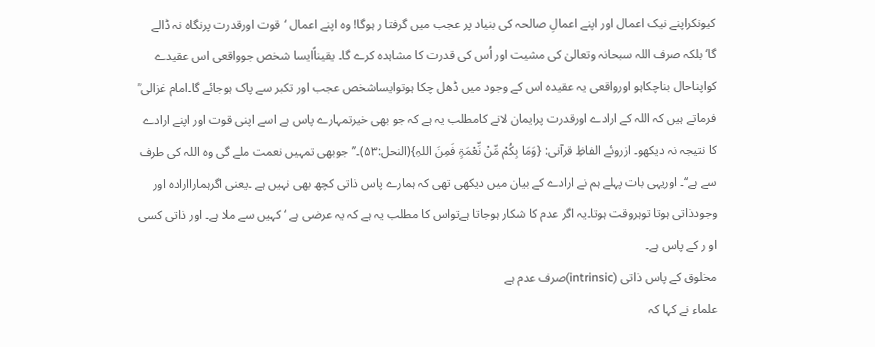کیونکراپنے نیک اعمال اور اپنے اعمالِ صالحہ کی بنیاد پر عجب میں گرفتا ر ہوگا! وہ اپنے اعمال ‘قوت اورقدرت پرنگاہ نہ ڈالے گا‘بلکہ صرف اللہ سبحانہ وتعالیٰ کی مشیت اور اُس کی قدرت کا مشاہدہ کرے گا۔ یقیناًایسا شخص جوواقعی اس عقیدے کواپناحال بناچکاہو اورواقعی یہ عقیدہ اس کے وجود میں ڈھل چکا ہوتوایساشخص عجب اور تکبر سے پاک ہوجائے گا۔امام غزالی ؒ فرماتے ہیں کہ اللہ کے ارادے اورقدرت پرایمان لانے کامطلب یہ ہے کہ جو بھی خیرتمہارے پاس ہے اسے اپنی قوت اور اپنے ارادے کا نتیجہ نہ دیکھو۔ ازروئے الفاظِ قرآنی: {وَمَا بِکُمْ مِّنْ نِّعْمَۃٍ فَمِنَ اللہِ}(النحل:۵۳)۔’’جوبھی تمہیں نعمت ملے گی وہ اللہ کی طرف سے ہے‘‘۔ اوریہی بات پہلے ہم نے ارادے کے بیان میں دیکھی تھی کہ ہمارے پاس ذاتی کچھ بھی نہیں ہے ۔یعنی اگرہماراارادہ اور وجودذاتی ہوتا توہروقت ہوتا۔یہ اگر عدم کا شکار ہوجاتا ہےتواس کا مطلب یہ ہے کہ یہ عرضی ہے ‘کہیں سے ملا ہے۔ اور ذاتی کسی او ر کے پاس ہے۔
مخلوق کے پاس ذاتی (intrinsic)صرف عدم ہے
علماء نے کہا کہ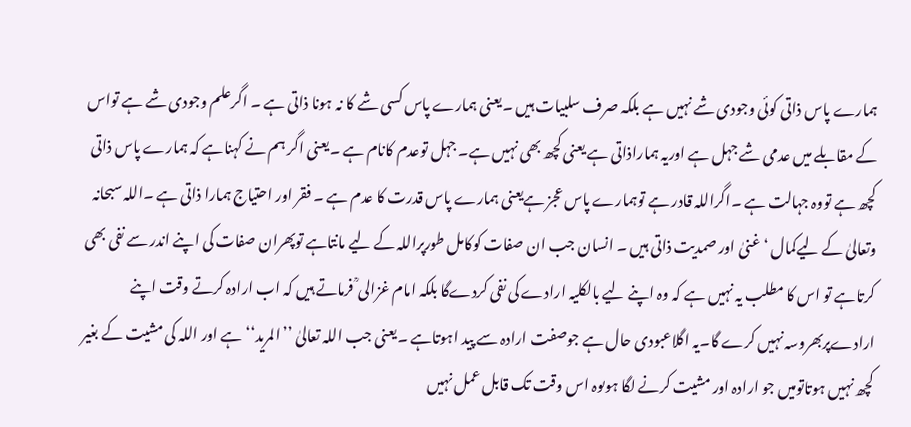ہمارے پاس ذاتی کوئی وجودی شے نہیں ہے بلکہ صرف سلبیات ہیں ۔یعنی ہمارے پاس کسی شے کا نہ ہونا ذاتی ہے ۔ اگرعلم وجودی شے ہے تواس کے مقابلے میں عدمی شے جہل ہے اوریہ ہماراذاتی ہے یعنی کچھ بھی نہیں ہے۔ جہل توعدم کانام ہے ۔یعنی اگر ہم نے کہناہے کہ ہمارے پاس ذاتی کچھ ہے تووہ جہالت ہے ۔اگراللہ قادر ہے توہمارے پاس عجز ہےیعنی ہمارے پاس قدرت کا عدم ہے ۔ فقر اور احتیاج ہمارا ذاتی ہے ۔اللہ سبحانہ وتعالیٰ کے لیےکمال ‘غنیٰ اور صمدیت ذاتی ہیں ۔ انسان جب ان صفات کوکامل طورپراللہ کے لیے مانتاہے توپھران صفات کی اپنے اندر سے نفی بھی کرتاہے تو اس کا مطلب یہ نہیں ہے کہ وہ اپنے لیے بالکلیہ ارادے کی نفی کردےگا بلکہ امام غزالی ؒ فرماتے ہیں کہ اب ارادہ کرتے وقت اپنے ارادےپربھروسہ نہیں کرے گا۔یہ اگلاعبودی حال ہے جوصفت ارادہ سے پید اہوتاہے ۔یعنی جب اللہ تعالیٰ ’’المرید‘‘ ہے اور اللہ کی مشیت کے بغیر کچھ نہیں ہوتاتومیں جو ارادہ اور مشیت کرنے لگا ہوںوہ اس وقت تک قابل عمل نہیں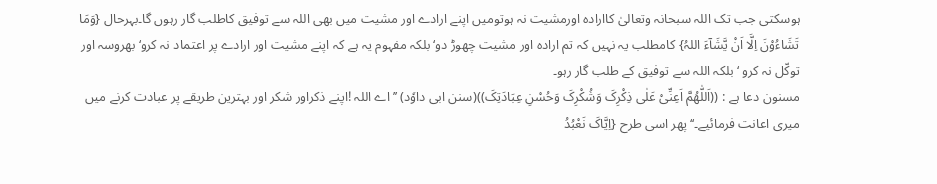ہوسکتی جب تک اللہ سبحانہ وتعالیٰ کاارادہ اورمشیت نہ ہوتومیں اپنے ارادے اور مشیت میں بھی اللہ سے توفیق کاطلب گار رہوں گا۔بہرحال {وَمَا تَشَاءُوْنَ اِلَّا اَنْ یَّشَآءَ اللہُ} کامطلب یہ نہیں کہ تم ارادہ اور مشیت چھوڑ دو‘بلکہ مفہوم یہ ہے کہ اپنے مشیت اور ارادے پر اعتماد نہ کرو‘بھروسہ اور توکّل نہ کرو ‘بلکہ اللہ سے توفیق کے طلب گار رہو۔
مسنون دعا ہے : ((اَللّٰھُمَّ اَعِنِّیْ عَلٰی ذِکْرِکَ وَشُکْرِکَ وَحُسْنِ عِبَادَتِکَ))(سنن ابی داوٗد) ’’اے اللہ !اپنے ذکراور شکر اور بہترین طریقے پر عبادت کرنے میں میری اعانت فرمائیے۔‘‘ پھر اسی طرح {اِیَّاکَ نَعْبُدُ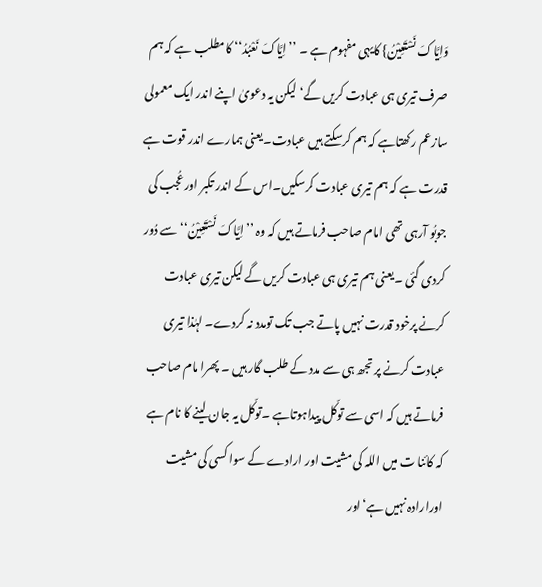وَاِیَّاکَ نَسْتَعِیْنُ} کایہی مفہوم ہے ۔ ’’اِیَّاکَ نَعْبُدُ‘‘ کامطلب ہے کہ ہم صرف تیری ہی عبادت کریں گے‘ لیکن یہ دعویٰ اپنے اندر ایک معمولی سازعم رکھتاہے کہ ہم کرسکتے ہیں عبادت۔یعنی ہمارے اندر قوت ہے قدرت ہے کہ ہم تیری عبادت کرسکیں۔اس کے اندر تکبر اور عُجب کی جوبُو آرہی تھی امام صاحب فرماتے ہیں کہ وہ ’’اِیَّاکَ نَسْتَعِیْنُ‘‘ سے دُور کردی گئی ۔یعنی ہم تیری ہی عبادت کریں گے لیکن تیری عبادت کرنے پرخود قدرت نہیں پاتے جب تک تومدد نہ کردے۔ لہٰذا تیری عبادت کرنے پر تجھ ہی سے مدد کے طلب گار ہیں ۔ پھرا مام صاحب فرماتے ہیں کہ اسی سے توکّل پیداہوتاہے ۔توکّل یہ جان لینے کا نام ہے کہ کائنا ت میں اللہ کی مشیت اور ارادے کے سوا کسی کی مشیت اورارادہ نہیں ہے‘اور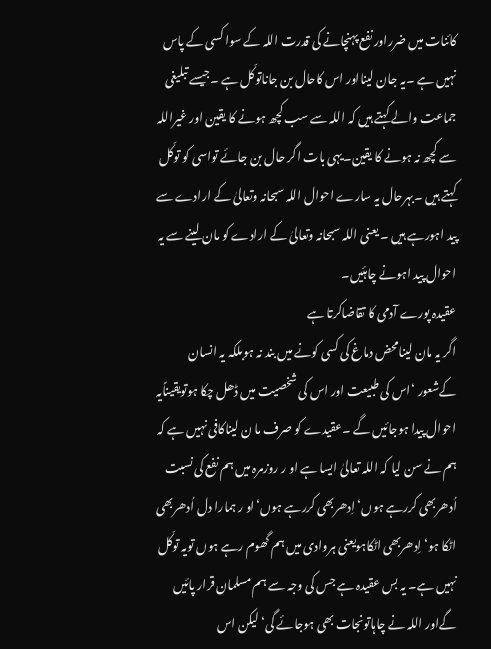کائنات میں ضرراور نفع پہنچانے کی قدرت اللہ کے سوا کسی کے پاس نہیں ہے ۔یہ جان لینااور اس کاحال بن جاناتوکّل ہے ۔جیسے تبلیغی جماعت والے کہتے ہیں کہ اللہ سے سب کچھ ہونے کا یقین اور غیراللہ سے کچھ نہ ہونے کا یقین۔یہی بات اگر حال بن جائے تواسی کو توکّل کہتے ہیں ۔بہرحال یہ سارے احوال اللہ سبحانہ وتعالیٰ کے ارادے سے پید اہورہے ہیں ۔ یعنی اللہ سبحانہ وتعالیٰ کے ارادے کو مان لینے سے یہ احوال پید اہونے چاہئیں۔
عقیدہ پورے آدمی کا تقاضاکرتا ہے
اگر یہ مان لینامحض دماغ کی کسی کونے میں بند نہ ہوبلکہ یہ انسان کےشعور ‘اس کی طبیعت اور اس کی شخصیت میں ڈھل چکا ہوتویقیناًیہ احوال پیدا ہوجائیں گے ۔عقیدے کو صرف ما ن لیناکافی نہیں ہے کہ ہم نے سن لیا کہ اللہ تعالیٰ ایسا ہے او ر روزمرہ میں ہم نفع کی نسبت اُدھربھی کررہے ہوں‘اِدھربھی کررہے ہوں‘او ر ہمارا دل اُدھربھی اٹکا ہو‘ اِدھربھی اٹکاہویعنی ہروادی میں ہم گھوم رہے ہوں تویہ توکّل نہیں ہے۔ یہ بس عقیدہ ہے جس کی وجہ سے ہم مسلمان قرار پائیں گےاور اللہ نے چاہاتونجات بھی ہوجائے گی‘ لیکن اس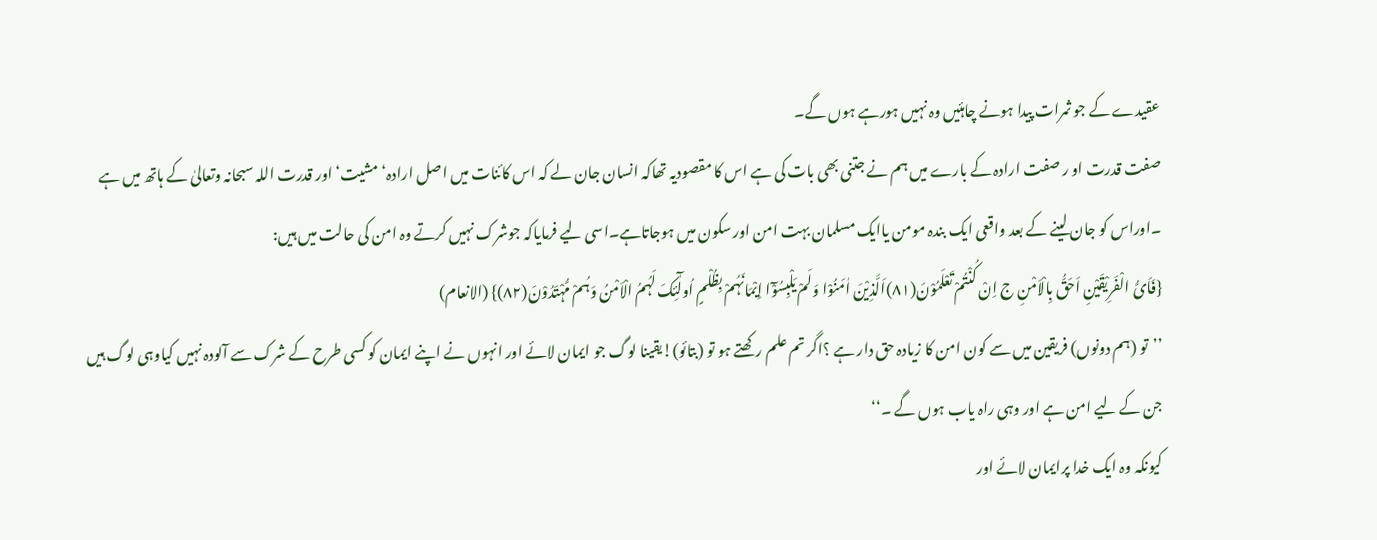عقیدے کے جو ثمرات پیدا ہونے چاہئیں وہ نہیں ہورہے ہوں گے۔
صفت قدرت او ر صفت ارادہ کے بارے میں ہم نے جتنی بھی بات کی ہے اس کا مقصودیہ تھاکہ انسان جان لے کہ اس کائنات میں اصل ارادہ‘ مشیت‘اور قدرت اللہ سبحانہ وتعالیٰ کے ہاتھ میں ہے ۔اوراس کو جان لینے کے بعد واقعی ایک بندہ مومن یاایک مسلمان بہت امن اور سکون میں ہوجاتاہے۔اسی لیے فرمایاکہ جوشرک نہیں کرتے وہ امن کی حالت میں ہیں:
{فَاَیُّ الْفَرِیْقَیْنِ اَحَقُّ بِالْاَمْنِ ج اِنْ کُنْتُمْ تَعْلَمُوْنَ(۸۱)اَلَّذِیْنَ اٰمَنُوْا وَلَمْ یَلْبِسُوْٓا اِیْمَانَہُمْ بِظُلْمٍ اُولٰٓئِکَ لَہُمُ الْاَمْنُ وَہُمْ مُّہْتَدُوْنَ(۸۲)} (الانعام)
’’تو (ہم دونوں) فریقین میں سے کون امن کا زیادہ حق دار ہے ؟اگر تم علم رکھتے ہو تو (بتائو)!یقینا لوگ جو ایمان لائے اور انہوں نے اپنے ایمان کو کسی طرح کے شرک سے آلودہ نہیں کیاوہی لوگ ہیں جن کے لیے امن ہے اور وہی راہ یاب ہوں گے ۔‘‘
کیونکہ وہ ایک خدا پرایمان لائے اور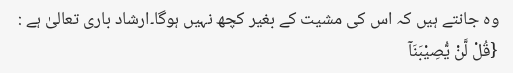وہ جانتے ہیں کہ اس کی مشیت کے بغیر کچھ نہیں ہوگا۔ارشاد باری تعالیٰ ہے :
{قُلْ لَّنْ یُّصِیْبَنَآ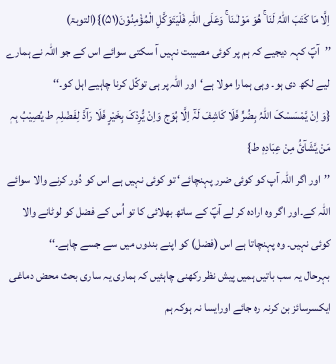اِلَّا مَا کَتَبَ اللہُ لَنَا ۚ ھُوَ مَوْلٰىنَا ۚ وَعَلَی اللہِ فَلْیَتَوَکَّلِ الْمُؤْمِنُوْنَ(۵۱)}(التوبۃ)
’’آپؐ کہہ دیجیے کہ ہم پر کوئی مصیبت نہیں آ سکتی سوائے اس کے جو اللہ نے ہمارے لیے لکھ دی ہو۔ وہی ہمارا مولا ہے‘اور اللہ پر ہی توکّل کرنا چاہیے اہل کو۔‘‘
{وَ اِنْ یَّمْسَسْکَ اللّٰہُ بِضُرٍّ فَلَا کَاشِفَ لَہٗٓ اِلَّا ہُوَج وَاِنْ یُّرِدْکَ بِخَیْرٍ فَلَا رَآدَّ لِفَضْلِہٖ ط یُصِیْبُ بِہٖ مَنْ یَّشَآئُ مِنْ عِبَادِہٖ ط}
’’اور اگر اللہ آپ کو کوئی ضرر پہنچائے‘ تو کوئی نہیں ہے اس کو دُور کرنے والا سوائے اللہ کے۔اور اگر وہ ارادہ کر لے آپؐ کے ساتھ بھلائی کا تو اُس کے فضل کو لوٹانے والا کوئی نہیں۔ وہ پہنچاتا ہے اس (فضل) کو اپنے بندوں میں سے جسے چاہے۔‘‘
بہرحال یہ سب باتیں ہمیں پیش نظر رکھنی چاہئیں کہ ہماری یہ ساری بحث محض دماغی ایکسرسائز بن کرنہ رہ جائے اورایسا نہ ہوکہ ہم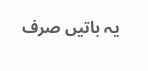یہ باتیں صرف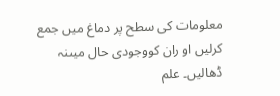معلومات کی سطح پر دماغ میں جمع کرلیں او ران کووجودی حال میںنہ ڈھالیں۔ علم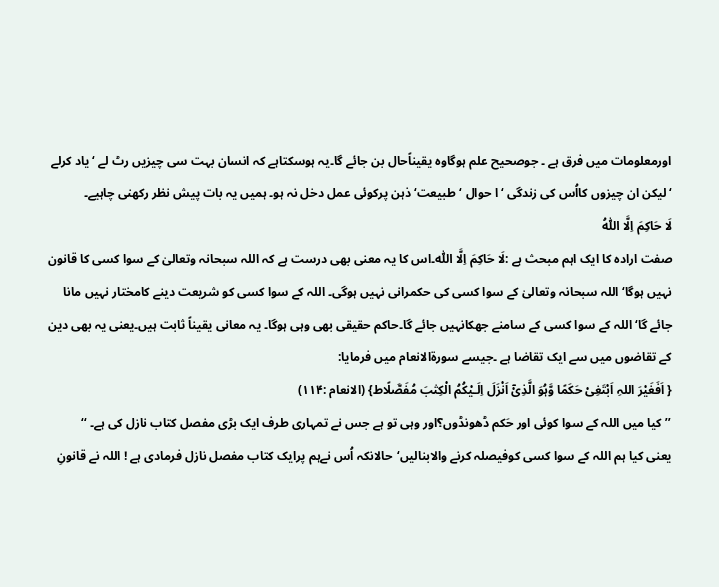اورمعلومات میں فرق ہے ۔ جوصحیح علم ہوگاوہ یقیناًحال بن جائے گا۔یہ ہوسکتاہے کہ انسان بہت سی چیزیں رٹ لے ‘یاد کرلے ‘لیکن ان چیزوں کااُس کی زندگی ‘ا حوال ‘طبیعت‘ذہن پرکوئی عمل دخل نہ ہو۔ ہمیں یہ بات پیش نظر رکھنی چاہیے۔
لَا حَاکِمَ اِلَّا اللّٰہُ
صفت ارادہ کا ایک اہم مبحث ہے :لَا حَاکِمَ اِلَّا اللّٰہ۔اس کا یہ معنی بھی درست ہے کہ اللہ سبحانہ وتعالیٰ کے سوا کسی کا قانون نہیں ہوگا‘اللہ سبحانہ وتعالیٰ کے سوا کسی کی حکمرانی نہیں ہوگی۔ اللہ کے سوا کسی کو شریعت دینے کامختار نہیں مانا جائے گا‘اللہ کے سوا کسی کے سامنے جھکانہیں جائے گا۔حاکم حقیقی بھی وہی ہوگا۔ یہ معانی یقیناً ثابت ہیں۔یعنی یہ بھی دین کے تقاضوں میں سے ایک تقاضا ہے ۔جیسے سورۃالانعام میں فرمایا:
{ اَفَغَیْرَ اللہِ اَبْتَغِیْ حَکَمًا وَّہُوَ الَّذِیْٓ اَنْزَلَ اِلَـیْکُمُ الْکِتٰبَ مُفَصَّلًاط} (الانعام :۱۱۴)
’’کیا میں اللہ کے سوا کوئی اور حَکم ڈھونڈوں؟اور وہی تو ہے جس نے تمہاری طرف ایک بڑی مفصل کتاب نازل کی ہے۔ ‘‘
یعنی کیا ہم اللہ کے سوا کسی کوفیصلہ کرنے والابنالیں‘حالانکہ اُس نےہم پرایک کتاب مفصل نازل فرمادی ہے ! اللہ نے قانونِ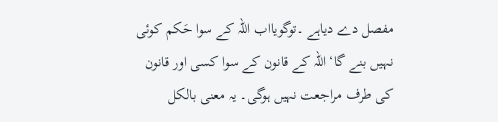مفصل دے دیاہے ۔توگویااب اللہ کے سوا حَکم کوئی نہیں بنے گا‘اللہ کے قانون کے سوا کسی اور قانون کی طرف مراجعت نہیں ہوگی۔ یہ معنی بالکل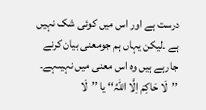درست ہے اور اس میں کوئی شک نہیں ہے ۔لیکن یہاں ہم جومعنی بیان کرنے جارہے ہیں وہ اس معنی میں نہیںہے۔ ’’لَا حَاکِمَ اِلَّا اللّٰہُ‘‘ یا ’’لَا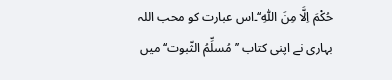حُکْمَ اِلَّا مِنَ اللّٰہِ‘‘۔اس عبارت کو محب اللہ بہاری نے اپنی کتاب ’’مُسلِّمُ الثّبوت‘‘ میں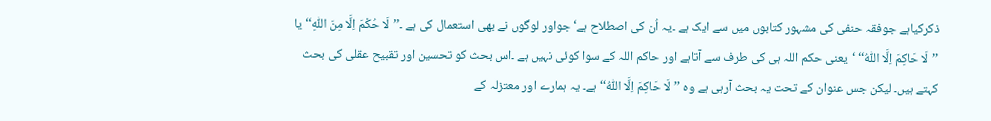ذکرکیاہے جوفقہ حنفی کی مشہور کتابوں میں سے ایک ہے ۔یہ اُن کی اصطلاح ہے‘جواور لوگوں نے بھی استعمال کی ہے ۔’’لَا حُکْمَ اِلَّا مِنَ اللّٰہِ‘‘ یا ’’لَا حَاکِمَ اِلَّا اللّٰہُ‘‘ ‘یعنی حکم اللہ ہی کی طرف سے آتاہے اور حاکم اللہ کے سوا کوئی نہیں ہے ۔اس بحث کو تحسین اور تقبیح عقلی کی بحث کہتے ہیں۔ لیکن جس عنوان کے تحت یہ بحث آرہی ہے وہ ’’لَا حَاکِمَ اِلَّا اللّٰہُ‘‘ ہے۔ یہ ہمارے اور معتزلہ کے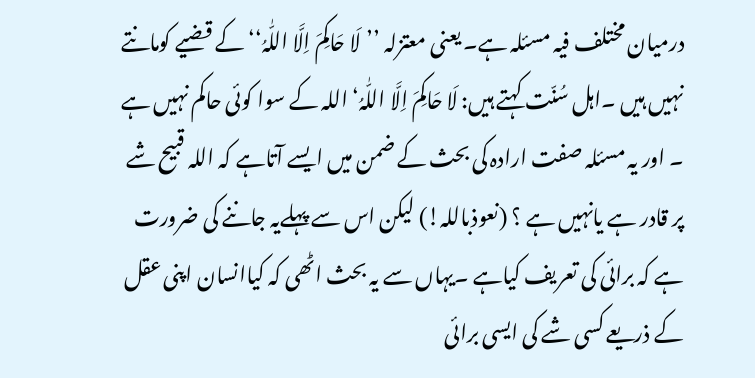درمیان مختلف فیہ مسئلہ ہے۔ یعنی معتزلہ ’’لَا حَاکِمَ اِلَّا اللّٰہُ‘‘ کے قضیے کومانتے نہیں ہیں ۔اہل سُنّت کہتے ہیں: لَا حَاکِمَ اِلَّا اللّٰہُ‘ اللہ کے سوا کوئی حاکم نہیں ہے ۔ اور یہ مسئلہ صفت ارادہ کی بحث کے ضمن میں ایسے آتاہے کہ اللہ قبیح شے پر قادر ہے یانہیں ہے ؟ (نعوذباللہ!) لیکن اس سے پہلےیہ جاننے کی ضرورت ہے کہ برائی کی تعریف کیاہے ۔یہاں سے یہ بحث اٹھی کہ کیاانسان اپنی عقل کے ذریعے کسی شے کی ایسی برائی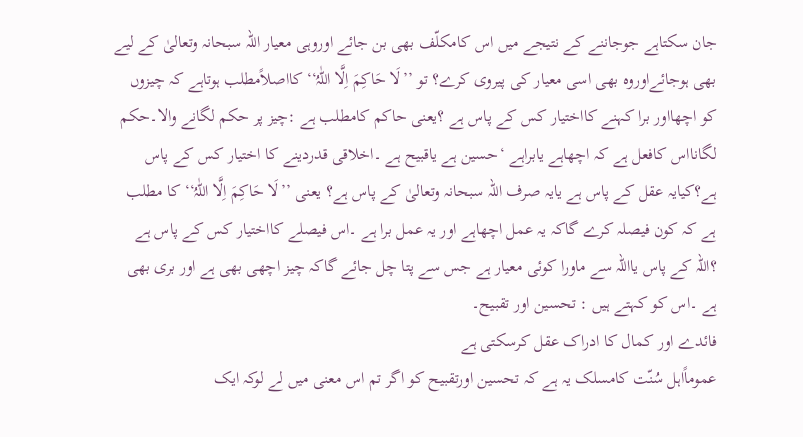جان سکتاہے جوجاننے کے نتیجے میں اس کامکلّف بھی بن جائے اوروہی معیار اللہ سبحانہ وتعالیٰ کے لیے بھی ہوجائےاوروہ بھی اسی معیار کی پیروی کرے؟ تو ’’لَا حَاکِمَ اِلَّا اللّٰہُ‘‘ کااصلاًمطلب ہوتاہے کہ چیزوں کو اچھااور برا کہنے کااختیار کس کے پاس ہے ؟یعنی حاکم کامطلب ہے :چیز پر حکم لگانے والا۔حکم لگانااس کافعل ہے کہ اچھاہے یابراہے ‘حسین ہے یاقبیح ہے ۔اخلاقی قدردینے کا اختیار کس کے پاس ہے؟کیایہ عقل کے پاس ہے یایہ صرف اللہ سبحانہ وتعالیٰ کے پاس ہے؟ یعنی ’’لَا حَاکِمَ اِلَّا اللّٰہُ‘‘ کا مطلب ہے کہ کون فیصلہ کرے گاکہ یہ عمل اچھاہے اور یہ عمل برا ہے ۔اس فیصلے کااختیار کس کے پاس ہے ؟اللہ کے پاس یااللہ سے ماورا کوئی معیار ہے جس سے پتا چل جائے گاکہ چیز اچھی بھی ہے اور بری بھی ہے ۔اس کو کہتے ہیں : تحسین اور تقبیح۔
فائدے اور کمال کا ادراک عقل کرسکتی ہے
عموماًاہل سُنّت کامسلک یہ ہے کہ تحسین اورتقبیح کو اگر تم اس معنی میں لے لوکہ ایک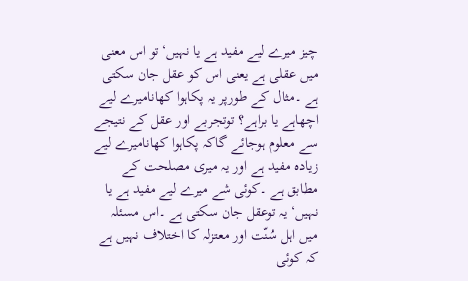چیز میرے لیے مفید ہے یا نہیں‘تو اس معنی میں عقلی ہے یعنی اس کو عقل جان سکتی ہے ۔مثال کے طورپر یہ پکاہوا کھانامیرے لیے اچھاہے یا براہے؟ توتجربے اور عقل کے نتیجے سے معلوم ہوجائے گاکہ پکاہوا کھانامیرے لیے زیادہ مفید ہے اور یہ میری مصلحت کے مطابق ہے ۔کوئی شے میرے لیے مفید ہے یا نہیں‘ یہ توعقل جان سکتی ہے ۔اس مسئلہ میں اہل سُنّت اور معتزلہ کا اختلاف نہیں ہے کہ کوئی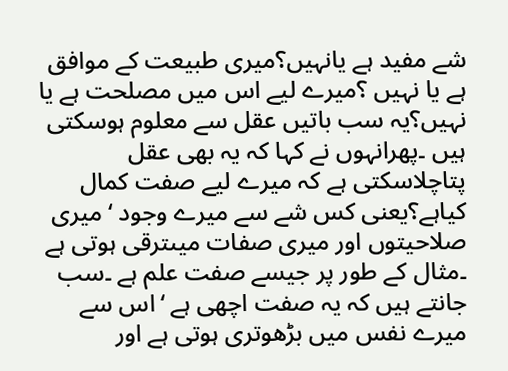شے مفید ہے یانہیں؟میری طبیعت کے موافق ہے یا نہیں ؟میرے لیے اس میں مصلحت ہے یا نہیں؟یہ سب باتیں عقل سے معلوم ہوسکتی ہیں ۔پھرانہوں نے کہا کہ یہ بھی عقل پتاچلاسکتی ہے کہ میرے لیے صفت کمال کیاہے؟یعنی کس شے سے میرے وجود ‘ میری صلاحیتوں اور میری صفات میںترقی ہوتی ہے ۔مثال کے طور پر جیسے صفت علم ہے ۔سب جانتے ہیں کہ یہ صفت اچھی ہے ‘اس سے میرے نفس میں بڑھوتری ہوتی ہے اور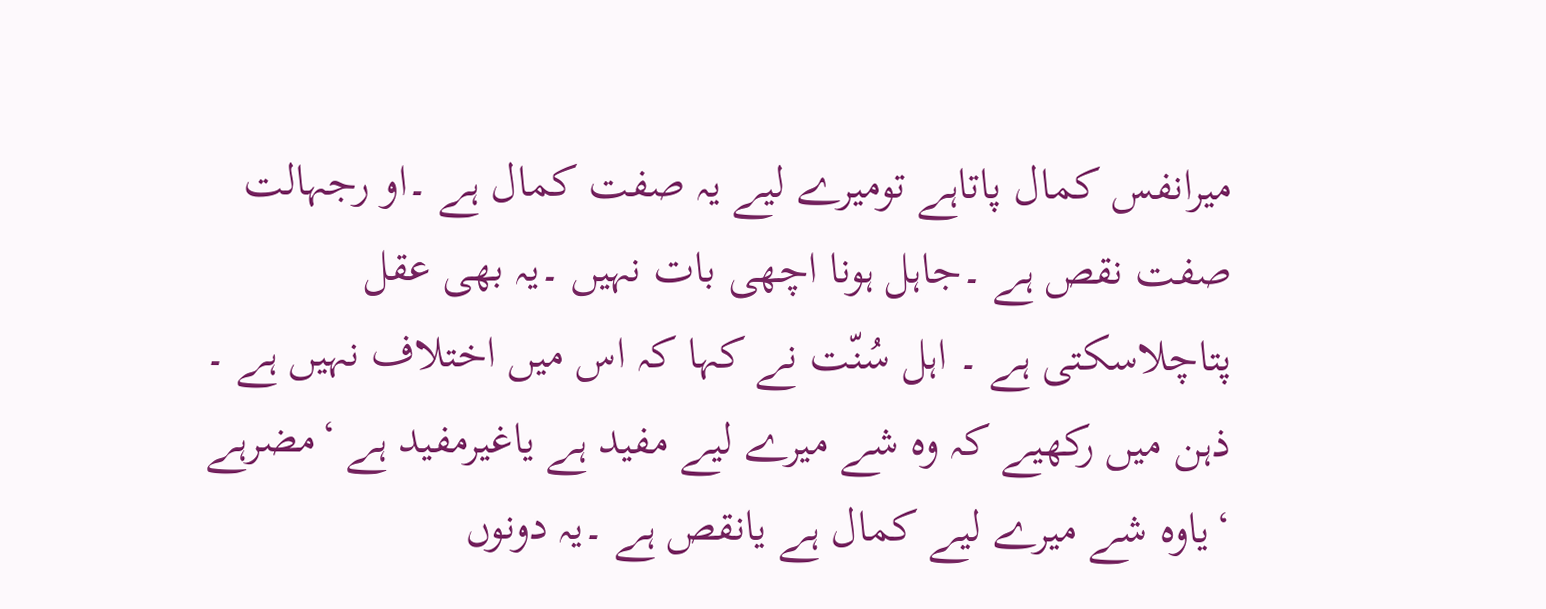میرانفس کمال پاتاہے تومیرے لیے یہ صفت کمال ہے ۔او رجہالت صفت نقص ہے ۔جاہل ہونا اچھی بات نہیں ۔یہ بھی عقل پتاچلاسکتی ہے ۔ اہل سُنّت نے کہا کہ اس میں اختلاف نہیں ہے ۔ ذہن میں رکھیے کہ وہ شے میرے لیے مفید ہے یاغیرمفید ہے ‘مضرہے ‘یاوہ شے میرے لیے کمال ہے یانقص ہے ۔یہ دونوں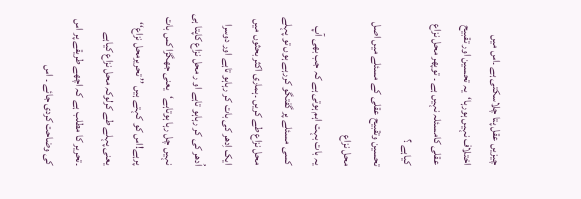چیزیں عقل پتا چلاسکتی ہے ۔اس میں اختلاف نہیں ہورہا‘یہ تحسین اور تقبیح عقلی کامسئلہ نہیں ہے ۔ توپھر محل نزاع کیاہے ؟
تحسین وتقبیح عقلی کے مسئلے میں اصل محل نزاع
یہ بات بہت اہم ہوتی ہے کہ جب بھی آپ کسی مسئلے پر گفتگو کررہے ہوں تو پہلے محل نزاع طے کریں ۔ہماری اکثر بحثوں میں ایک اِدھر کی بات کر رہاہو تاہے اور دوسرا اُدھر کی کر رہاہو تاہے او ر محل نزاع کاپتا ہی نہیں چل رہا ہوتاہے‘یعنی جھگڑا کس بات پرہے!اس کو کہتے ہیں ’’ تحریرمحل نزاع‘‘ یعنی پہلے طے کرلوکہ محل نزاع کیاہے ۔تحریر کا مطلب ہے کہ اچھے طریقے پر اس کی وضاحت کردی جائے ۔ اس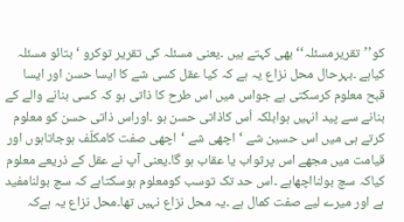کو’’تقریرمسئلہ‘‘ بھی کہتے ہیں ۔یعنی مسئلہ کی تقریر توکرو ‘بتائو مسئلہ کیاہے ۔بہرحال محل نزاع یہ ہے کہ کیا عقل کسی شے کا ایسا حسن اور ایسا قبح معلوم کرسکتی ہے جواس میں اس طرح کا ذاتی ہو کہ کسی بنانے والے کے بنانے سے پید انہیں ہوابلکہ اُس کاذاتی حسن ہو ۔اوراس ذاتی حسن کو معلوم کرتے ہی میں اس حسین شے ‘اچھی شے ‘اچھی صفت کامکلّف ہوجاتاہوں اور قیامت میں مجھے اس پرثواب یا عقاب ہو گا۔یعنی آپ نے عقل کے ذریعے معلوم کیاکہ سچ بولنااچھاہے ۔اس حد تک توسب کومعلوم ہوسکتاہے کہ سچ بولنامفید ہے اور میرے لیے صفت کمال ہے ۔یہ محل نزاع نہیں تھا۔محل نزاع یہ ہےکہ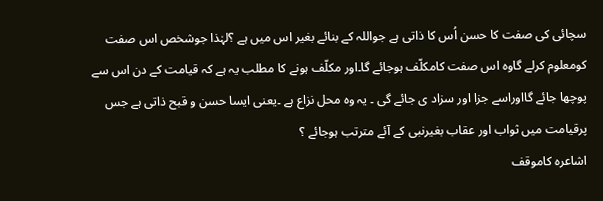سچائی کی صفت کا حسن اُس کا ذاتی ہے جواللہ کے بنائے بغیر اس میں ہے ؟لہٰذا جوشخص اس صفت کومعلوم کرلے گاوہ اس صفت کامکلّف ہوجائے گا۔اور مکلّف ہونے کا مطلب یہ ہے کہ قیامت کے دن اس سے پوچھا جائے گااوراسے جزا اور سزاد ی جائے گی ۔ یہ وہ محل نزاع ہے ۔یعنی ایسا حسن و قبح ذاتی ہے جس پرقیامت میں ثواب اور عقاب بغیرنبی کے آئے مترتب ہوجائے ؟
اشاعرہ کاموقف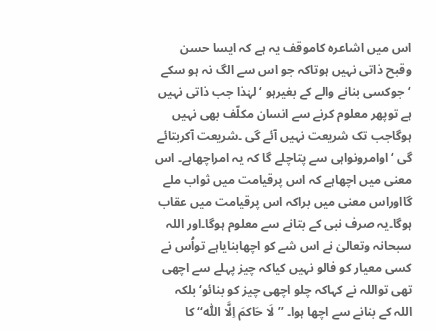اس میں اشاعرہ کاموقف یہ ہے کہ ایسا حسن وقبح ذاتی نہیں ہوتاکہ جو اس سے الگ نہ ہو سکے ‘جوکسی بنانے والے کے بغیرہو ‘لہٰذا جب ذاتی نہیں ہے توپھر معلوم کرنے سے انسان مکلّف بھی نہیں ہوگاجب تک شریعت نہیں آئے گی ۔شریعت آکربتائے گی ‘اوامرونواہی سے پتاچلے گا کہ یہ امراچھاہے۔ اس معنی میں اچھاہے کہ اس پرقیامت میں ثواب ملے گااوراس معنی میں براکہ اس پرقیامت میں عقاب ہوگا۔یہ صرف نبی کے بتانے سے معلوم ہوگا۔اور اللہ سبحانہ وتعالیٰ نے اس شے کو اچھابنایاہے تواُس نے کسی معیار کو فالو نہیں کیاکہ چیز پہلے سے اچھی تھی تواللہ نے کہاکہ چلو اچھی چیز کو بنائو‘بلکہ اللہ کے بنانے سے اچھا ہوا۔ ’’لَا حَاکمَ اِلَّا اللّٰہ‘‘ کا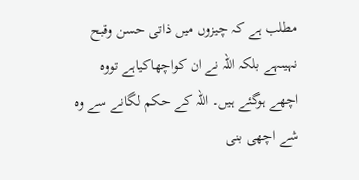مطلب ہے کہ چیزوں میں ذاتی حسن وقبح نہیںہے بلکہ اللہ نے ان کواچھاکیاہے تووہ اچھے ہوگئے ہیں۔ اللہ کے حکم لگانے سے وہ شے اچھی بنی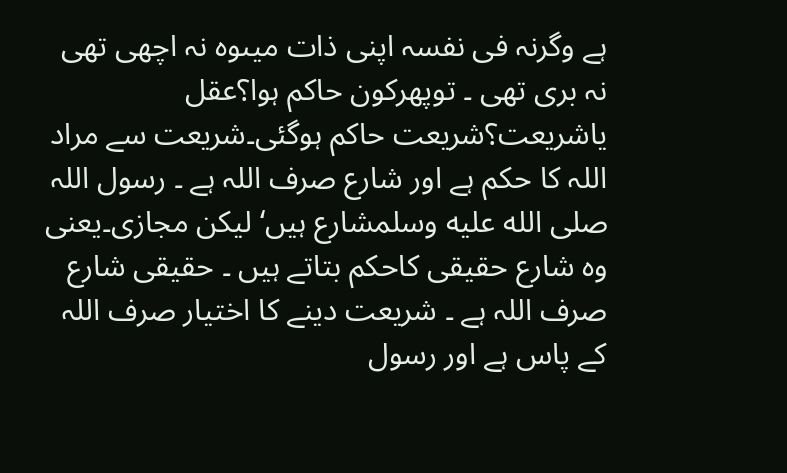ہے وگرنہ فی نفسہ اپنی ذات میںوہ نہ اچھی تھی نہ بری تھی ۔ توپھرکون حاکم ہوا؟عقل یاشریعت؟شریعت حاکم ہوگئی۔شریعت سے مراد اللہ کا حکم ہے اور شارع صرف اللہ ہے ۔ رسول اللہ صلى الله عليه وسلمشارع ہیں‘ لیکن مجازی۔یعنی وہ شارع حقیقی کاحکم بتاتے ہیں ۔ حقیقی شارع صرف اللہ ہے ۔ شریعت دینے کا اختیار صرف اللہ کے پاس ہے اور رسول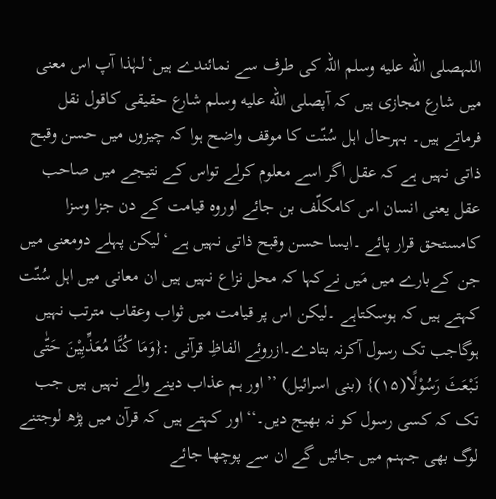اللہصلى الله عليه وسلم اللہ کی طرف سے نمائندے ہیں‘لہٰذا آپ اس معنی میں شارع مجازی ہیں کہ آپصلى الله عليه وسلم شارع حقیقی کاقول نقل فرماتے ہیں۔ بہرحال اہل سُنّت کا موقف واضح ہوا کہ چیزوں میں حسن وقبح ذاتی نہیں ہے کہ عقل اگر اسے معلوم کرلے تواس کے نتیجے میں صاحب عقل یعنی انسان اس کامکلّف بن جائے اوروہ قیامت کے دن جزا وسزا کامستحق قرار پائے ۔ایسا حسن وقبح ذاتی نہیں ہے ‘لیکن پہلے دومعنی میں جن کےبارے میں مَیں نےکہا کہ محل نزاع نہیں ہیں ان معانی میں اہل سُنّت کہتے ہیں کہ ہوسکتاہے ۔لیکن اس پر قیامت میں ثواب وعقاب مترتب نہیں ہوگاجب تک رسول آکرنہ بتادے۔ازروئے الفاظِ قرآنی :{وَمَا کُنَّا مُعَذِّبِیْنَ حَتّٰی نَبْعَثَ رَسُوْلًا(۱۵)} (بنی اسرائیل) ’’اور ہم عذاب دینے والے نہیں ہیں جب تک کہ کسی رسول کو نہ بھیج دیں۔‘‘اور کہتے ہیں کہ قرآن میں پڑھ لوجتنے لوگ بھی جہنم میں جائیں گے ان سے پوچھا جائے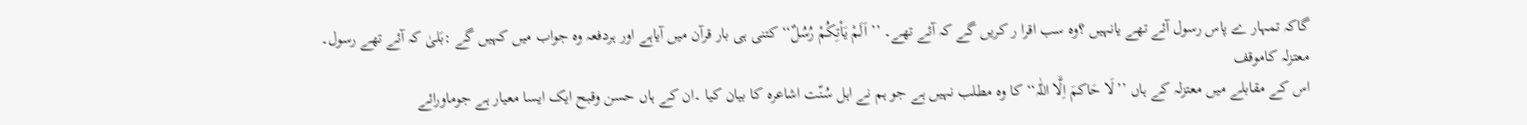گاکہ تمہار ے پاس رسول آئے تھے یانہیں ؟وہ سب اقرا ر کریں گے کہ آئے تھے۔ ’’اَلَمْ یَاْتِکُمْ رُسُلٌ‘‘ کتنی ہی بار قرآن میں آیاہے اور ہردفعہ وہ جواب میں کہیں گے :بَلیٰ کہ آئے تھے رسول۔
معتزلہ کاموقف
اس کے مقابلے میں معتزلہ کے ہاں ’’لَا حَاکمَ اِلَّا اللّٰہ‘‘ کا وہ مطلب نہیں ہے جو ہم نے اہل سُنّت اشاعرہ کا بیان کیا ۔ان کے ہاں حسن وقبح ایک ایسا معیار ہے جوماورائے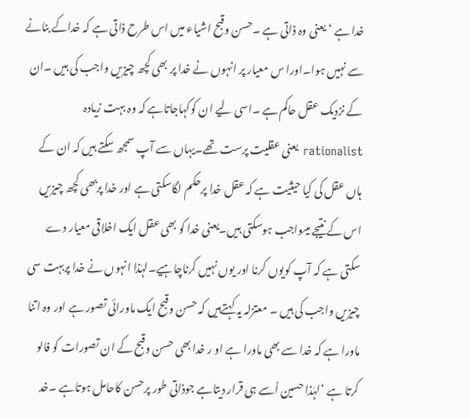خدا ہے ‘یعنی وہ ذاتی ہے ۔حسن وقبح اشیاء میں اس طرح ذاتی ہے کہ خداکے بنانے سے نہیں ہوا۔اورا س معیار پر انہوں نے خدا پر بھی کچھ چیزیں واجب کی ہیں ۔ان کے نزدیک عقل حاکم ہے ۔اسی لیے ان کوکہاجاتاہے کہ وہ بہت زیادہ rationalist یعنی عقلیت پرست تھے۔یہاں سے آپ سمجھ سکتے ہیں کہ ان کے ہاں عقل کی کیا حیثیت ہے کہ عقل خدا پرحکم لگاسکتی ہے اور خدا پربھی کچھ چیزیں اس کے نتیجے میںواجب ہوسکتی ہیں۔یعنی خدا کو بھی عقل ایک اخلاقی معیار دے سکتی ہے کہ آپ کویوں کرنا اور یوں نہیں کرناچاہیے۔لہٰذا انہوں نے خدا پربہت سی چیزیں واجب کی ہیں ۔ معتزلہ یہ کہتےہیں کہ حسن وقبح ایک ماورائی تصور ہے اور وہ اتنا ماورا ہے کہ خدا سے بھی ماورا ہے او ر خدا بھی حسن وقبح کے ان تصورات کو فالو کرتا ہے ‘لہٰذا حسین اُسے ہی قرار دیتاہے جوذاتی طور پرحسن کاحامل ہوتاہے ۔خد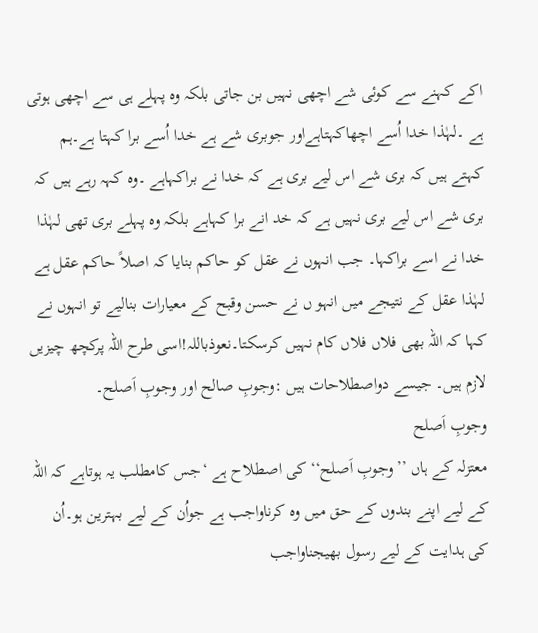اکے کہنے سے کوئی شے اچھی نہیں بن جاتی بلکہ وہ پہلے ہی سے اچھی ہوتی ہے ۔لہٰذا خدا اُسے اچھاکہتاہےاور جوبری شے ہے خدا اُسے برا کہتا ہے۔ہم کہتے ہیں کہ بری شے اس لیے بری ہے کہ خدا نے براکہاہے ۔وہ کہہ رہے ہیں کہ بری شے اس لیے بری نہیں ہے کہ خد انے برا کہاہے بلکہ وہ پہلے بری تھی لہٰذا خدا نے اسے براکہا۔ جب انہوں نے عقل کو حاکم بنایا کہ اصلاً حاکم عقل ہے لہٰذا عقل کے نتیجے میں انہو ں نے حسن وقبح کے معیارات بنالیے تو انہوں نے کہا کہ اللہ بھی فلاں فلاں کام نہیں کرسکتا۔نعوذباللہ!اسی طرح اللہ پرکچھ چیزیں لازم ہیں۔ جیسے دواصطلاحات ہیں :وجوبِ صالح اور وجوبِ اَصلح۔
وجوبِ اَصلح
معتزلہ کے ہاں ’’وجوبِ اَصلح‘‘کی اصطلاح ہے ‘جس کامطلب یہ ہوتاہے کہ اللہ کے لیے اپنے بندوں کے حق میں وہ کرناواجب ہے جواُن کے لیے بہترین ہو۔اُن کی ہدایت کے لیے رسول بھیجناواجب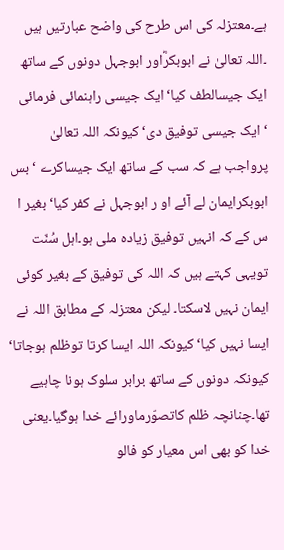ہے۔معتزلہ کی اس طرح کی واضح عبارتیں ہیں ۔اللہ تعالیٰ نے ابوبکرؓاور ابوجہل دونوں کے ساتھ ایک جیسالطف کیا‘ایک جیسی راہنمائی فرمائی ‘ایک جیسی توفیق دی‘کیونکہ اللہ تعالیٰ پرواجب ہے کہ سب کے ساتھ ایک جیساکرے ‘بس ابوبکرایمان لے آئے او ر ابوجہل نے کفر کیا‘بغیر ا س کے کہ انہیں توفیق زیادہ ملی ہو۔اہل سُنّت تویہی کہتے ہیں کہ اللہ کی توفیق کے بغیر کوئی ایمان نہیں لاسکتا۔ لیکن معتزلہ کے مطابق اللہ نے ایسا نہیں کیا‘کیونکہ اللہ ایسا کرتا توظلم ہوجاتا‘ کیونکہ دونوں کے ساتھ برابر سلوک ہونا چاہیے تھا۔چنانچہ ظلم کاتصوّرماورائے خدا ہوگیا۔یعنی خدا کو بھی اس معیار کو فالو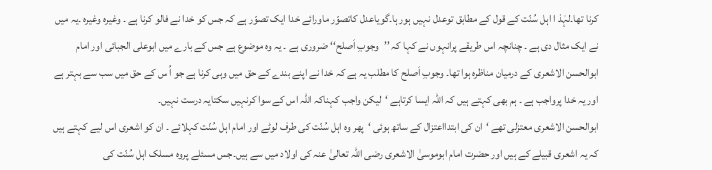کرنا تھا۔لہٰذ ا اہل سُنّت کے قول کے مطابق توعدل نہیں ہور ہا۔گویاعدل کاتصوّر ماورائے خدا ایک تصوّر ہے کہ جس کو خدا نے فالو کرنا ہے ۔ وغیرہ وغیرہ ۔یہ میں نے ایک مثال دی ہے ۔ چنانچہ اس طریقے پرانہوں نے کہا کہ ’’وجوبِ اَصلح‘‘ ضروری ہے ۔ یہ وہ موضوع ہے جس کے بارے میں ابوعلی الجبائی اور امام ابوالحسن الاشعری کے درمیان مناظرہ ہوا تھا۔ وجوبِ اَصلح کا مطلب یہ ہے کہ خدا نے اپنے بندے کے حق میں وہی کرنا ہے جو اُ س کے حق میں سب سے بہتر ہے اور یہ خدا پرواجب ہے ۔ ہم بھی کہتے ہیں کہ اللہ ایسا کرتاہے ‘لیکن واجب کہناکہ اللہ اس کے سوا کرنہیں سکتایہ درست نہیں۔
ابوالحسن الاشعری معتزلی تھے ‘ان کی ابتدااعتزال کے ساتھ ہوئی ‘پھر وہ اہل سُنّت کی طرف لوٹے اور امام اہل سُنّت کہلائے ۔ ان کو اشعری اس لیے کہتے ہیں کہ یہ اشعری قبیلے کے ہیں اور حضرت امام ابوموسیٰ الاشعری رضی اللہ تعالیٰ عنہ کی اولاد میں سے ہیں۔جس مسئلے پروہ مسلک اہل سُنّت کی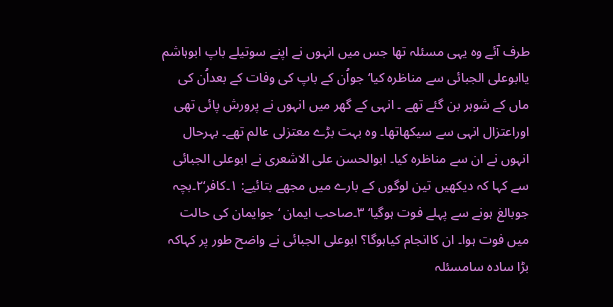طرف آئے وہ یہی مسئلہ تھا جس میں انہوں نے اپنے سوتیلے باپ ابوہاشم یاابوعلی الجبائی سے مناظرہ کیا‘جواُن کے باپ کی وفات کے بعداُن کی ماں کے شوہر بن گئے تھے ۔ انہی کے گھر میں انہوں نے پرورش پائی تھی اوراعتزال انہی سے سیکھاتھا۔ وہ بہت بڑے معتزلی عالم تھے۔ بہرحال انہوں نے ان سے مناظرہ کیا۔ ابوالحسن علی الاشعری نے ابوعلی الجبائی سے کہا کہ دیکھیں تین لوگوں کے بارے میں مجھے بتائیے: ۱۔کافر‘۲۔بچہ جوبالغ ہونے سے پہلے فوت ہوگیا‘ ۳۔صاحب ایمان ‘جوایمان کی حالت میں فوت ہوا۔ ان کاانجام کیاہوگا؟ ابوعلی الجبائی نے واضح طور پر کہاکہ بڑا سادہ سامسئلہ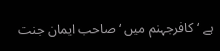ہے ‘کافرجہنم میں ‘صاحب ایمان جنت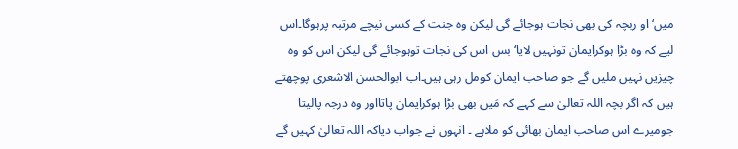میں‘ او ربچہ کی بھی نجات ہوجائے گی لیکن وہ جنت کے کسی نیچے مرتبہ پرہوگا۔اس لیے کہ وہ بڑا ہوکرایمان تونہیں لایا‘بس اس کی نجات توہوجائے گی لیکن اس کو وہ چیزیں نہیں ملیں گے جو صاحب ایمان کومل رہی ہیں۔اب ابوالحسن الاشعری پوچھتے ہیں کہ اگر بچہ اللہ تعالیٰ سے کہے کہ مَیں بھی بڑا ہوکرایمان پاتااور وہ درجہ پالیتا جومیرے اس صاحب ایمان بھائی کو ملاہے ۔ انہوں نے جواب دیاکہ اللہ تعالیٰ کہیں گے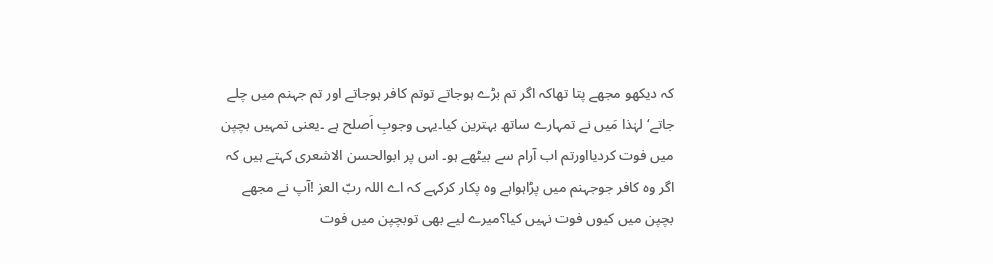کہ دیکھو مجھے پتا تھاکہ اگر تم بڑے ہوجاتے توتم کافر ہوجاتے اور تم جہنم میں چلے جاتے‘لہٰذا مَیں نے تمہارے ساتھ بہترین کیا۔یہی وجوبِ اَصلح ہے ۔یعنی تمہیں بچپن میں فوت کردیااورتم اب آرام سے بیٹھے ہو۔ اس پر ابوالحسن الاشعری کہتے ہیں کہ اگر وہ کافر جوجہنم میں پڑاہواہے وہ پکار کرکہے کہ اے اللہ ربّ العز !آپ نے مجھے بچپن میں کیوں فوت نہیں کیا؟میرے لیے بھی توبچپن میں فوت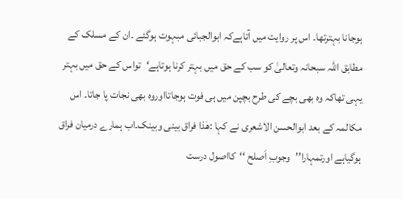ہوجانا بہترتھا۔ اس پر روایت میں آتاہےکہ ابوالجبائی مبہوت ہوگئے ۔ان کے مسلک کے مطابق اللہ سبحانہ وتعالیٰ کو سب کے حق میں بہتر کرنا ہوتاہے‘تواس کے حق میں بہتر یہی تھاکہ وہ بھی بچے کی طرح بچپن میں ہی فوت ہوجاتااوروہ بھی نجات پا جاتا۔ اس مکالمہ کے بعد ابوالحسن الاشعری نے کہا :ھٰذا فراق بینی وبینک۔اب ہمارے درمیان فراق ہوگیاہے اورتمہارا’’وجوبِ اَصلح ‘‘کااصول درست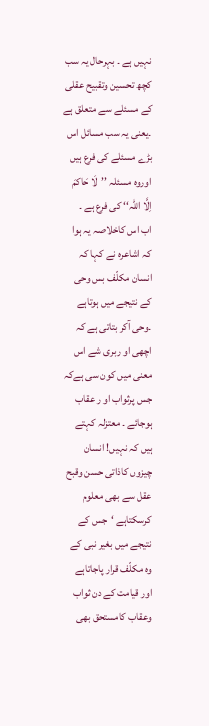نہیں ہے ۔ بہرحال یہ سب کچھ تحسین وتقبیح عقلی کے مسئلے سے متعلق ہے ۔یعنی یہ سب مسائل اس بڑے مسئلے کی فرع ہیں اوروہ مسئلہ ’’لَا حَاکمَ اِلَّا اللّٰہ‘‘ کی فرع ہے ۔
اب اس کاخلاصہ یہ ہوا کہ اشاعرہ نے کہا کہ انسان مکلّف بس وحی کے نتیجے میں ہوتاہے ۔وحی آکر بتاتی ہے کہ اچھی او ربری شے اس معنی میں کون سی ہےکہ جس پرثواب او ر عقاب ہوجائے ۔ معتزلہ کہتے ہیں کہ نہیں! انسان چیزوں کاذاتی حسن وقبح عقل سے بھی معلوم کرسکتاہے ‘جس کے نتیجے میں بغیر نبی کے وہ مکلّف قرار پاجاتاہے اور قیامت کے دن ثواب وعقاب کامستحق بھی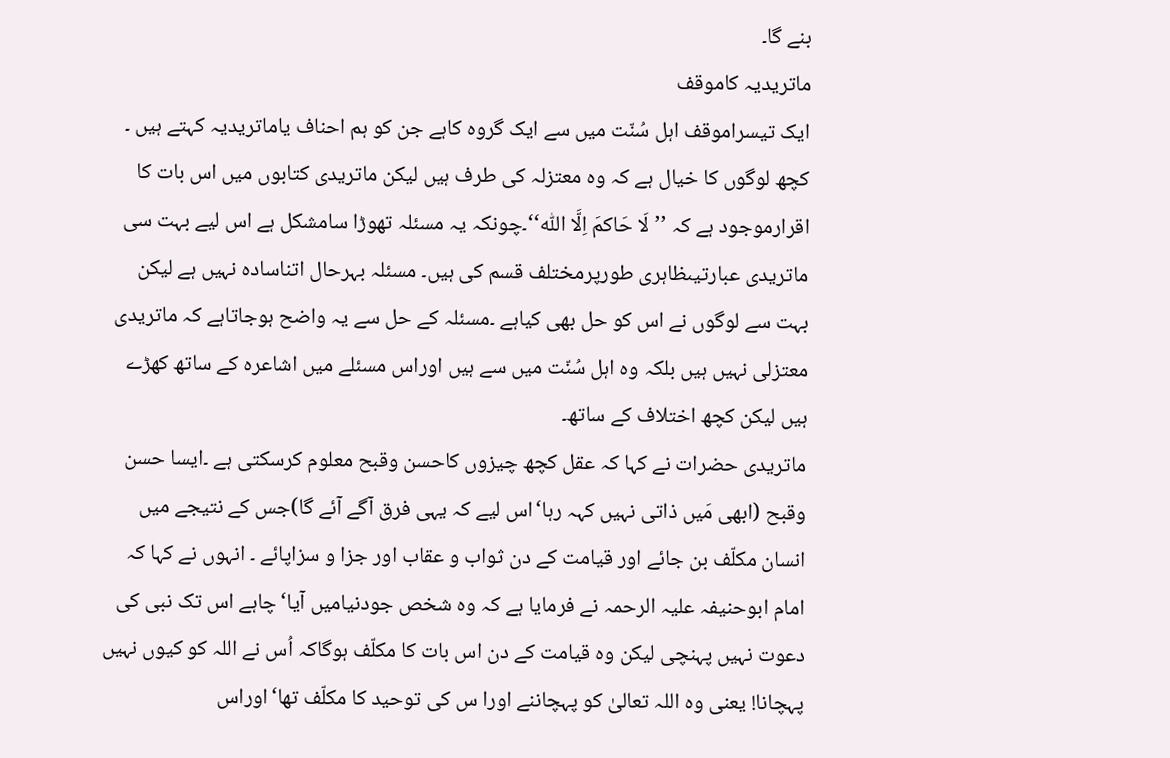بنے گا۔
ماتریدیہ کاموقف
ایک تیسراموقف اہل سُنّت میں سے ایک گروہ کاہے جن کو ہم احناف یاماتریدیہ کہتے ہیں ۔ کچھ لوگوں کا خیال ہے کہ وہ معتزلہ کی طرف ہیں لیکن ماتریدی کتابوں میں اس بات کا اقرارموجود ہے کہ ’’لَا حَاکمَ اِلَّا اللّٰہ‘‘۔چونکہ یہ مسئلہ تھوڑا سامشکل ہے اس لیے بہت سی ماتریدی عبارتیںظاہری طورپرمختلف قسم کی ہیں۔ مسئلہ بہرحال اتناسادہ نہیں ہے لیکن بہت سے لوگوں نے اس کو حل بھی کیاہے ۔مسئلہ کے حل سے یہ واضح ہوجاتاہے کہ ماتریدی معتزلی نہیں ہیں بلکہ وہ اہل سُنّت میں سے ہیں اوراس مسئلے میں اشاعرہ کے ساتھ کھڑے ہیں لیکن کچھ اختلاف کے ساتھ۔
ماتریدی حضرات نے کہا کہ عقل کچھ چیزوں کاحسن وقبح معلوم کرسکتی ہے ۔ایسا حسن وقبح (ابھی مَیں ذاتی نہیں کہہ رہا‘اس لیے کہ یہی فرق آگے آئے گا)جس کے نتیجے میں انسان مکلّف بن جائے اور قیامت کے دن ثواب و عقاب اور جزا و سزاپائے ۔ انہوں نے کہا کہ امام ابوحنیفہ علیہ الرحمہ نے فرمایا ہے کہ وہ شخص جودنیامیں آیا‘چاہے اس تک نبی کی دعوت نہیں پہنچی لیکن وہ قیامت کے دن اس بات کا مکلّف ہوگاکہ اُس نے اللہ کو کیوں نہیں پہچانا! یعنی وہ اللہ تعالیٰ کو پہچاننے اورا س کی توحید کا مکلّف تھا‘اوراس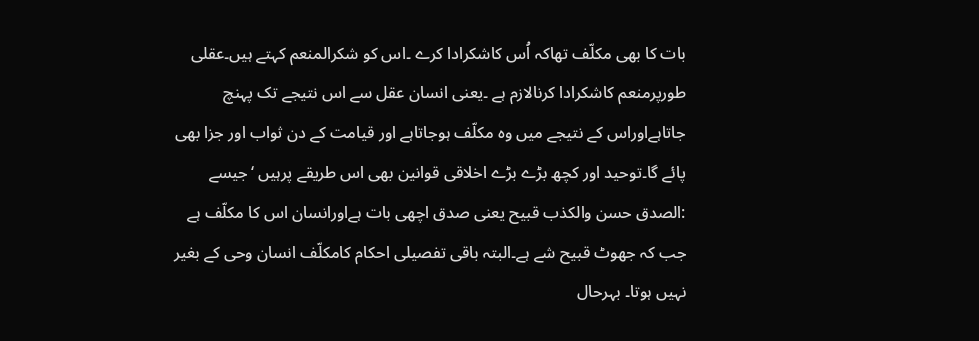بات کا بھی مکلّف تھاکہ اُس کاشکرادا کرے ۔اس کو شکرالمنعم کہتے ہیں۔عقلی طورپرمنعم کاشکرادا کرنالازم ہے ۔یعنی انسان عقل سے اس نتیجے تک پہنچ جاتاہےاوراس کے نتیجے میں وہ مکلّف ہوجاتاہے اور قیامت کے دن ثواب اور جزا بھی پائے گا۔توحید اور کچھ بڑے بڑے اخلاقی قوانین بھی اس طریقے پرہیں ‘جیسے :الصدق حسن والکذب قبیح یعنی صدق اچھی بات ہےاورانسان اس کا مکلّف ہے جب کہ جھوٹ قبیح شے ہے۔البتہ باقی تفصیلی احکام کامکلّف انسان وحی کے بغیر نہیں ہوتا۔ بہرحال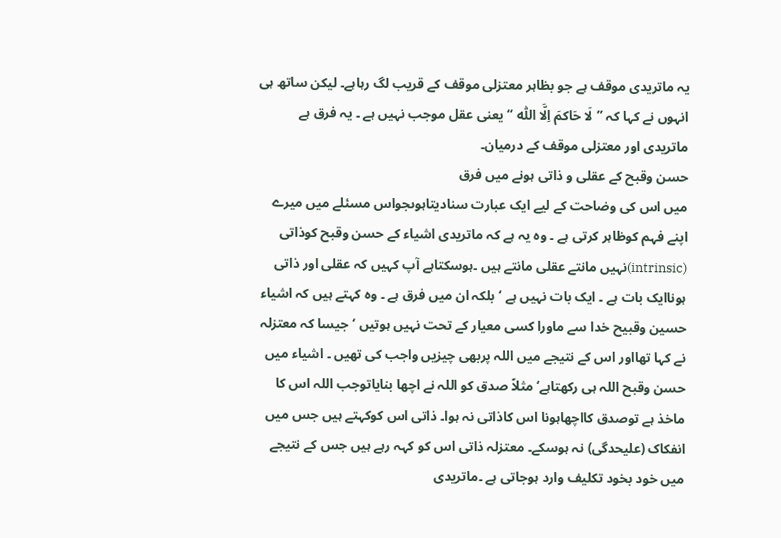یہ ماتریدی موقف ہے جو بظاہر معتزلی موقف کے قریب لگ رہاہے۔ لیکن ساتھ ہی انہوں نے کہا کہ ’’لَا حَاکمَ اِلَّا اللّٰہ ‘‘ یعنی عقل موجب نہیں ہے ۔ یہ فرق ہے ماتریدی اور معتزلی موقف کے درمیان۔
حسن وقبح کے عقلی و ذاتی ہونے میں فرق
میں اس کی وضاحت کے لیے ایک عبارت سنادیتاہوںجواس مسئلے میں میرے اپنے فہم کوظاہر کرتی ہے ۔ وہ یہ ہے کہ ماتریدی اشیاء کے حسن وقبح کوذاتی (intrinsic)نہیں مانتے عقلی مانتے ہیں ۔ہوسکتاہے آپ کہیں کہ عقلی اور ذاتی ہوناایک بات ہے ۔ ایک بات نہیں ہے ‘بلکہ ان میں فرق ہے ۔ وہ کہتے ہیں کہ اشیاء حسین وقبیح خدا سے ماورا کسی معیار کے تحت نہیں ہوتیں ‘جیسا کہ معتزلہ نے کہا تھااور اس کے نتیجے میں اللہ پربھی چیزیں واجب کی تھیں ۔ اشیاء میں حسن وقبح اللہ ہی رکھتاہے‘ مثلاً صدق کو اللہ نے اچھا بنایاتوجب اللہ اس کا ماخذ ہے توصدق کااچھاہونا اس کاذاتی نہ ہوا۔ ذاتی اس کوکہتے ہیں جس میں انفکاک (علیحدگی) نہ ہوسکے۔ معتزلہ ذاتی اس کو کہہ رہے ہیں جس کے نتیجے میں خود بخود تکلیف وارد ہوجاتی ہے ۔ماتریدی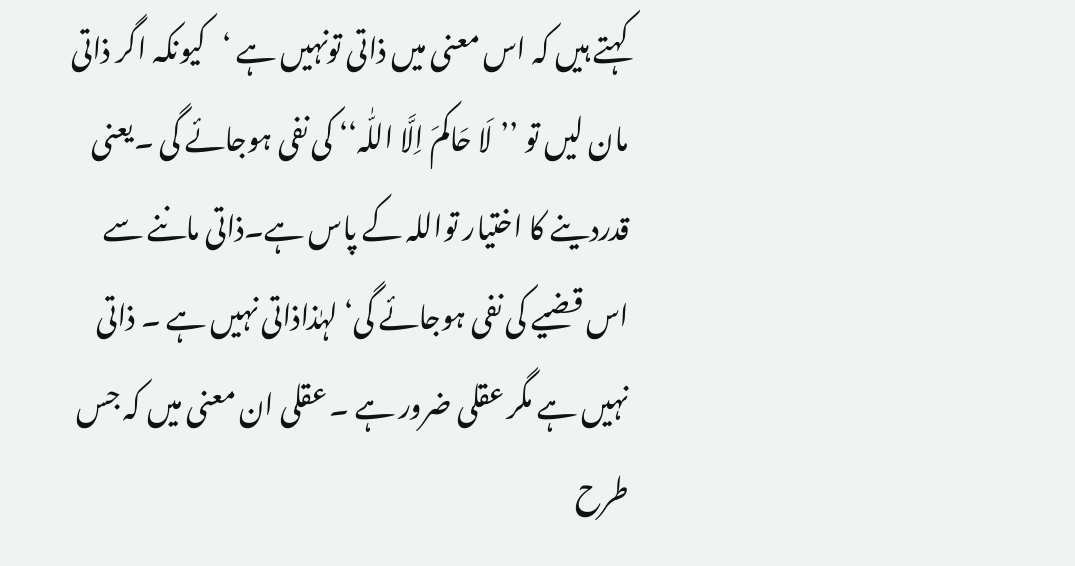کہتے ہیں کہ اس معنی میں ذاتی تونہیں ہے ‘کیونکہ اگر ذاتی مان لیں تو ’’لَا حَاکمَ اِلَّا اللّٰہ‘‘ کی نفی ہوجائے گی ۔یعنی قدردینے کا اختیار تواللہ کے پاس ہے۔ذاتی ماننے سے اس قضیے کی نفی ہوجائے گی‘ لہٰذاذاتی نہیں ہے ۔ ذاتی نہیں ہے مگر عقلی ضرور ہے ۔ عقلی ان معنی میں کہ جس طرح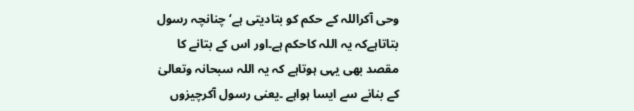وحی آکراللہ کے حکم کو بتادیتی ہے‘ چنانچہ رسول بتاتاہےکہ یہ اللہ کاحکم ہے۔اور اس کے بتانے کا مقصد بھی یہی ہوتاہے کہ یہ اللہ سبحانہ وتعالیٰ کے بنانے سے ایسا ہواہے ۔یعنی رسول آکرچیزوں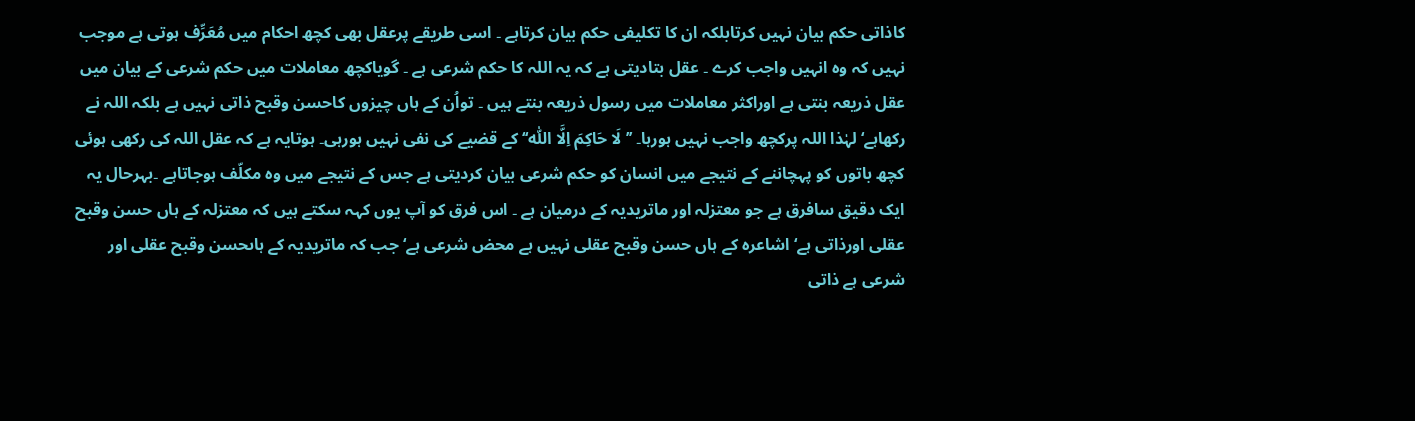کاذاتی حکم بیان نہیں کرتابلکہ ان کا تکلیفی حکم بیان کرتاہے ۔ اسی طریقے پرعقل بھی کچھ احکام میں مُعَرِّف ہوتی ہے موجب نہیں کہ وہ انہیں واجب کرے ۔ عقل بتادیتی ہے کہ یہ اللہ کا حکم شرعی ہے ۔ گویاکچھ معاملات میں حکم شرعی کے بیان میں عقل ذریعہ بنتی ہے اوراکثر معاملات میں رسول ذریعہ بنتے ہیں ۔ تواُن کے ہاں چیزوں کاحسن وقبح ذاتی نہیں ہے بلکہ اللہ نے رکھاہے‘لہٰذا اللہ پرکچھ واجب نہیں ہورہا۔ ’’لَا حَاکِمَ اِلَّا اللّٰہ‘‘ کے قضیے کی نفی نہیں ہورہی۔ ہوتایہ ہے کہ عقل اللہ کی رکھی ہوئی کچھ باتوں کو پہچاننے کے نتیجے میں انسان کو حکم شرعی بیان کردیتی ہے جس کے نتیجے میں وہ مکلّف ہوجاتاہے ۔بہرحال یہ ایک دقیق سافرق ہے جو معتزلہ اور ماتریدیہ کے درمیان ہے ۔ اس فرق کو آپ یوں کہہ سکتے ہیں کہ معتزلہ کے ہاں حسن وقبح عقلی اورذاتی ہے‘ اشاعرہ کے ہاں حسن وقبح عقلی نہیں ہے محض شرعی ہے‘ جب کہ ماتریدیہ کے ہاںحسن وقبح عقلی اور شرعی ہے ذاتی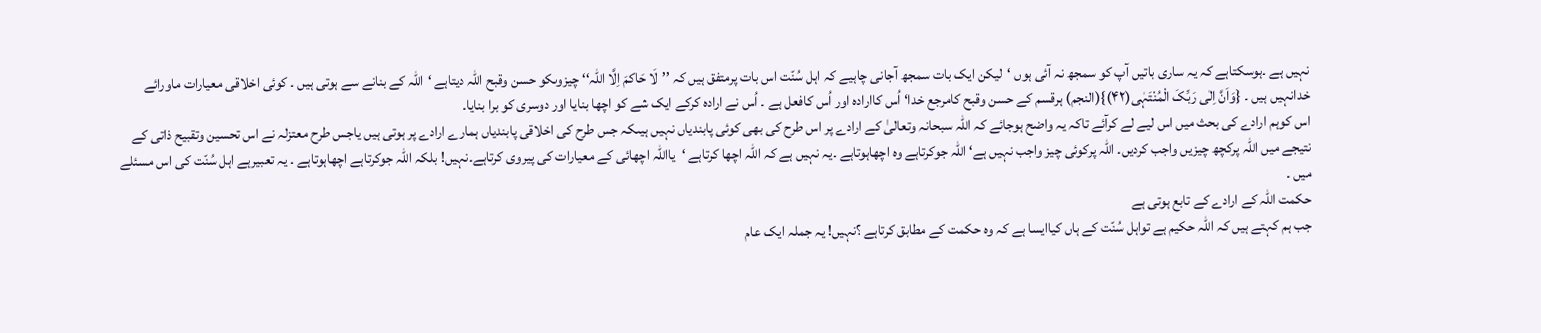نہیں ہے ۔ہوسکتاہے کہ یہ ساری باتیں آپ کو سمجھ نہ آئی ہوں ‘لیکن ایک بات سمجھ آجانی چاہیے کہ اہل سُنّت اس بات پرمتفق ہیں کہ ’’لَا حَاکمَ اِلَّا اللّٰہ‘‘ چیزوںکو حسن وقبح اللہ دیتاہے ‘اللہ کے بنانے سے ہوتی ہیں ۔ کوئی اخلاقی معیارات ماورائے خدانہیں ہیں ۔ {وَاَنَّ اِلٰی رَبِّکَ الْمُنْتَہٰی(۴۲)}(النجم) ہرقسم کے حسن وقبح کامرجع خدا‘ اُس کاارادہ اور اُس کافعل ہے ۔ اُس نے ارادہ کرکے ایک شے کو اچھا بنایا اور دوسری کو برا بنایا۔
اس کوہم ارادے کی بحث میں اس لیے لے کرآئے تاکہ یہ واضح ہوجائے کہ اللہ سبحانہ وتعالیٰ کے ارادے پر اس طرح کی بھی کوئی پابندیاں نہیں ہیںکہ جس طرح کی اخلاقی پابندیاں ہمارے ارادے پر ہوتی ہیں یاجس طرح معتزلہ نے اس تحسین وتقبیح ذاتی کے نتیجے میں اللہ پرکچھ چیزیں واجب کردیں۔ اللہ پرکوئی چیز واجب نہیں ہے‘ اللہ جوکرتاہے وہ اچھاہوتاہے ۔یہ نہیں ہے کہ اللہ اچھا کرتاہے ‘یااللہ اچھائی کے معیارات کی پیروی کرتاہے۔نہیں! بلکہ اللہ جوکرتاہے اچھاہوتاہے ۔ یہ تعبیرہے اہل سُنّت کی اس مسئلے میں ۔
حکمت اللہ کے ارادے کے تابع ہوتی ہے
جب ہم کہتے ہیں کہ اللہ حکیم ہے تواہل سُنّت کے ہاں کیاایسا ہے کہ وہ حکمت کے مطابق کرتاہے ؟نہیں! یہ جملہ ایک عام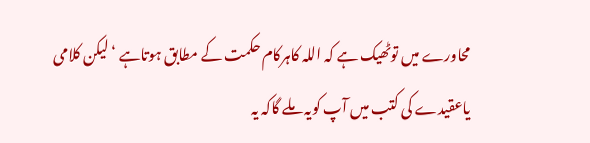محاورے میں توٹھیک ہے کہ اللہ کاہرکام حکمت کے مطابق ہوتاہے ‘لیکن کلامی یاعقیدے کی کتب میں آپ کویہ ملے گاکہ یہ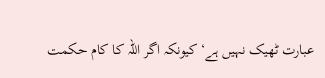عبارت ٹھیک نہیں ہے‘ کیونکہ اگر اللہ کا کام حکمت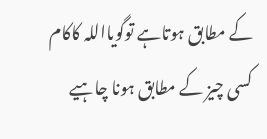کے مطابق ہوتاہے توگویااللہ کاکام کسی چیز کے مطابق ہونا چاہیے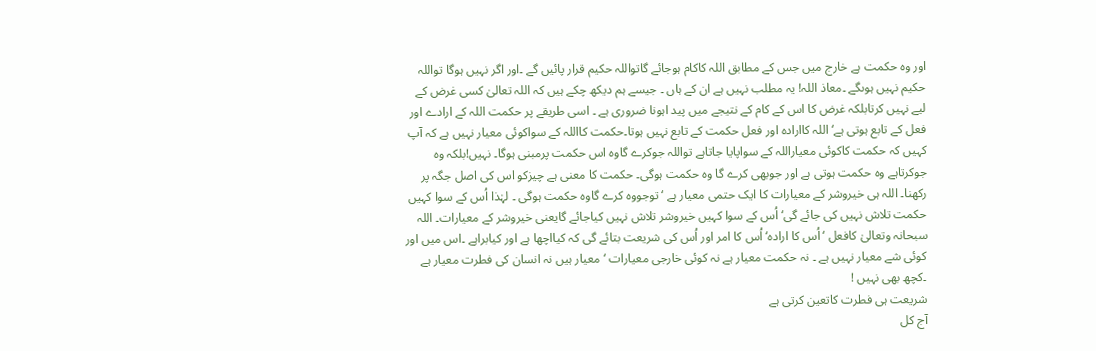اور وہ حکمت ہے خارج میں جس کے مطابق اللہ کاکام ہوجائے گاتواللہ حکیم قرار پائیں گے ۔اور اگر نہیں ہوگا تواللہ حکیم نہیں ہوںگے ۔معاذ اللہ! یہ مطلب نہیں ہے ان کے ہاں ۔ جیسے ہم دیکھ چکے ہیں کہ اللہ تعالیٰ کسی غرض کے لیے نہیں کرتابلکہ غرض کا اس کے کام کے نتیجے میں پید اہونا ضروری ہے ۔ اسی طریقے پر حکمت اللہ کے ارادے اور فعل کے تابع ہوتی ہے‘ اللہ کاارادہ اور فعل حکمت کے تابع نہیں ہوتا۔حکمت کااللہ کے سواکوئی معیار نہیں ہے کہ آپ کہیں کہ حکمت کاکوئی معیاراللہ کے سواپایا جاتاہے تواللہ جوکرے گاوہ اس حکمت پرمبنی ہوگا۔ نہیں!بلکہ وہ جوکرتاہے وہ حکمت ہوتی ہے اور جوبھی کرے گا وہ حکمت ہوگی۔ حکمت کا معنی ہے چیزکو اس کی اصل جگہ پر رکھنا۔ اللہ ہی خیروشر کے معیارات کا ایک حتمی معیار ہے ‘توجووہ کرے گاوہ حکمت ہوگی ۔ لہٰذا اُس کے سوا کہیں حکمت تلاش نہیں کی جائے گی‘ اُس کے سوا کہیں خیروشر تلاش نہیں کیاجائے گایعنی خیروشر کے معیارات۔ اللہ سبحانہ وتعالیٰ کافعل ‘اُس کا ارادہ‘ اُس کا امر اور اُس کی شریعت بتائے گی کہ کیااچھا ہے اور کیابراہے ۔اس میں اور کوئی شے معیار نہیں ہے ۔ نہ حکمت معیار ہے نہ کوئی خارجی معیارات ‘معیار ہیں نہ انسان کی فطرت معیار ہے ۔کچھ بھی نہیں !
شریعت ہی فطرت کاتعین کرتی ہے
آج کل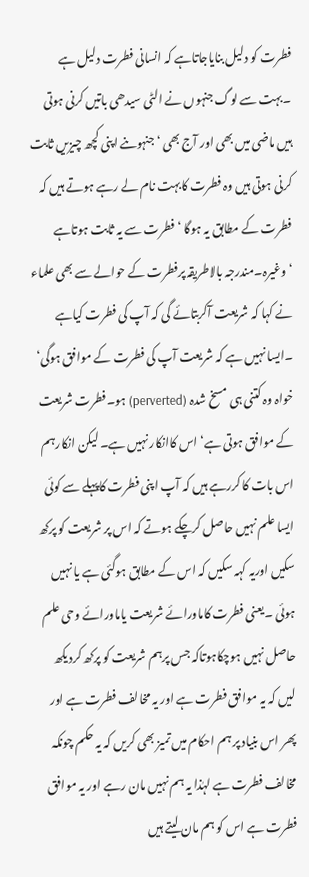فطرت کو دلیل بنایاجاتاہے کہ انسانی فطرت دلیل ہے ۔بہت سے لوگ جنہوں نے الٹی سیدھی باتیں کرنی ہوتی ہیں ماضی میں بھی اور آج بھی ‘جنہوںنے اپنی کچھ چیزیں ثابت کرنی ہوتی ہیں وہ فطرت کابہت نام لے رہے ہوتے ہیں کہ فطرت کے مطابق یہ ہوگا ‘فطرت سے یہ ثابت ہوتاہے ‘وغیرہ۔مندرجہ بالاطریقہ پرفطرت کے حوالے سے بھی علماء نے کہا کہ شریعت آکربتائے گی کہ آپ کی فطرت کیاہے ۔ایسا نہیں ہے کہ شریعت آپ کی فطرت کے موافق ہوگی‘ خواہ وہ کتنی ہی مسخ شدہ (perverted) ہو۔فطرت شریعت کے موافق ہوتی ہے‘ اس کاانکار نہیں ہے۔ لیکن انکارہم اس بات کا کررہے ہیں کہ آپ اپنی فطرت کاپہلے سے کوئی ایسا علم نہیں حاصل کرچکے ہوتے کہ اس پر شریعت کو پرکھ سکیں اوریہ کہہ سکیں کہ اس کے مطابق ہوگئی ہے یا نہیں ہوئی ۔یعنی فطرت کاماورائے شریعت یاماورائے وحی علم حاصل نہیں ہوچکاہوتاکہ جس پرہم شریعت کو پرکھ کردیکھ لیں کہ یہ موافق فطرت ہے اور یہ مخالف فطرت ہے اور پھر اس بنیاد پر ہم احکام میں تمیز بھی کریں کہ یہ حکم چونکہ مخالف فطرت ہے لہٰذا یہ ہم نہیں مان رہے اور یہ موافق فطرت ہے اس کو ہم مان لیتے ہیں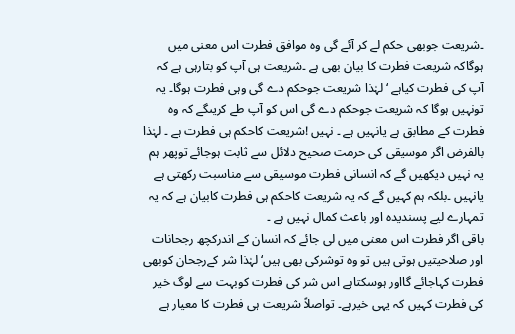۔شریعت جوبھی حکم لے کر آئے گی وہ موافق فطرت اس معنی میں ہوگاکہ شریعت فطرت کا بیان بھی ہے ۔شریعت ہی آپ کو بتارہی ہے کہ آپ کی فطرت کیاہے ‘لہٰذا شریعت جوحکم دے گی وہی فطرت ہوگا۔ یہ تونہیں ہوگا کہ شریعت جوحکم دے گی اس کو آپ طے کریںگے کہ وہ فطرت کے مطابق ہے یانہیں ہے ۔ نہیں !شریعت کاحکم ہی فطرت ہے ۔ لہٰذا بالفرض اگر موسیقی کی حرمت صحیح دلائل سے ثابت ہوجائے توپھر ہم یہ نہیں دیکھیں گے کہ انسانی فطرت موسیقی سے مناسبت رکھتی ہے یانہیں ۔بلکہ ہم کہیں گے کہ یہ شریعت کاحکم ہی فطرت کابیان ہے کہ یہ تمہارے لیے پسندیدہ اور باعث کمال نہیں ہے ۔
باقی اگر فطرت اس معنی میں لی جائے کہ انسان کے اندرکچھ رجحانات اور صلاحیتیں ہوتی ہیں تو وہ توشرکی بھی ہیں‘ لہٰذا شر کےرجحان کوبھی فطرت کہاجائے گااور ہوسکتاہے اس شر کی فطرت کوبہت سے لوگ خیر کی فطرت کہیں کہ یہی خیرہے۔ تواصلاً شریعت ہی فطرت کا معیار ہے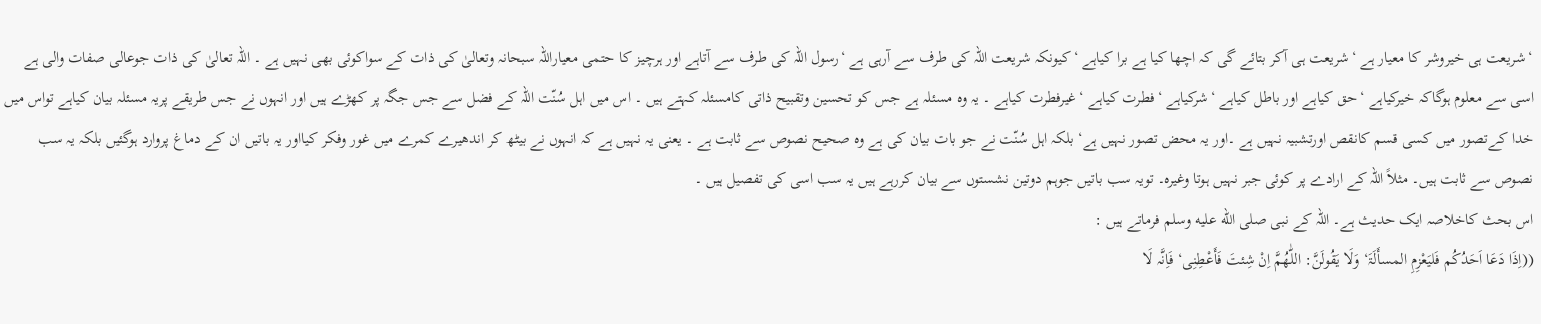‘شریعت ہی خیروشر کا معیار ہے ‘شریعت ہی آکر بتائے گی کہ اچھا کیا ہے برا کیاہے ‘کیونکہ شریعت اللہ کی طرف سے آرہی ہے ‘رسول اللہ کی طرف سے آتاہے اور ہرچیز کا حتمی معیاراللہ سبحانہ وتعالیٰ کی ذات کے سواکوئی بھی نہیں ہے ۔ اللہ تعالیٰ کی ذات جوعالی صفات والی ہے اسی سے معلوم ہوگاکہ خیرکیاہے ‘حق کیاہے اور باطل کیاہے ‘شرکیاہے ‘فطرت کیاہے ‘غیرفطرت کیاہے ۔ یہ وہ مسئلہ ہے جس کو تحسین وتقبیح ذاتی کامسئلہ کہتے ہیں ۔ اس میں اہل سُنّت اللہ کے فضل سے جس جگہ پر کھڑے ہیں اور انہوں نے جس طریقے پریہ مسئلہ بیان کیاہے تواس میں خدا کےتصور میں کسی قسم کانقص اورتشبیہ نہیں ہے ۔اور یہ محض تصور نہیں ہے‘ بلکہ اہل سُنّت نے جو بات بیان کی ہے وہ صحیح نصوص سے ثابت ہے ۔ یعنی یہ نہیں ہے کہ انہوں نے بیٹھ کر اندھیرے کمرے میں غور وفکر کیااور یہ باتیں ان کے دماغ پروارد ہوگئیں بلکہ یہ سب نصوص سے ثابت ہیں۔ مثلاً اللہ کے ارادے پر کوئی جبر نہیں ہوتا وغیرہ۔ تویہ سب باتیں جوہم دوتین نشستوں سے بیان کررہے ہیں یہ سب اسی کی تفصیل ہیں ۔
اس بحث کاخلاصہ ایک حدیث ہے۔ اللہ کے نبی صلى الله عليه وسلم فرماتے ہیں :
((اِذَا دَعَا اَحَدُکُم فَلیَعْزِمِ المسأَلَۃَ‘ وَلَا یَقُولَنَّ: اللّٰھُمَّ اِنْ شِئتَ فَأَعْطِنِی‘ فَاِنَّہ لَا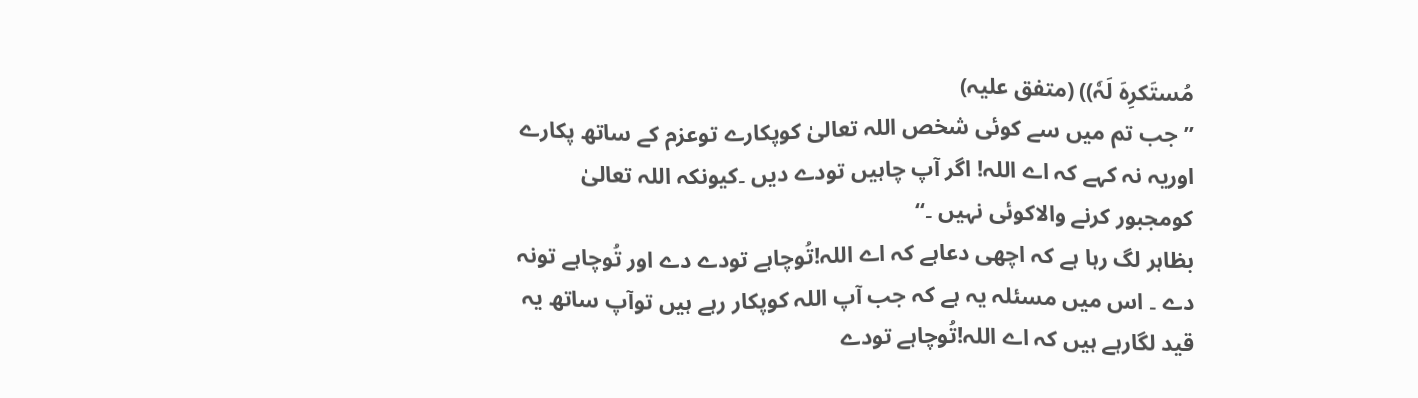مُستَکرِہَ لَہٗ)) (متفق علیہ)
’’جب تم میں سے کوئی شخص اللہ تعالیٰ کوپکارے توعزم کے ساتھ پکارے اوریہ نہ کہے کہ اے اللہ! اگر آپ چاہیں تودے دیں ۔کیونکہ اللہ تعالیٰ کومجبور کرنے والاکوئی نہیں ۔‘‘
بظاہر لگ رہا ہے کہ اچھی دعاہے کہ اے اللہ!تُوچاہے تودے دے اور تُوچاہے تونہ دے ۔ اس میں مسئلہ یہ ہے کہ جب آپ اللہ کوپکار رہے ہیں توآپ ساتھ یہ قید لگارہے ہیں کہ اے اللہ!تُوچاہے تودے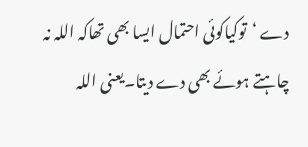دے ‘توکیاکوئی احتمال ایسا بھی تھاکہ اللہ نہ چاہتے ہوئے بھی دے دیتا۔یعنی اللہ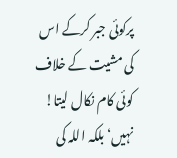پرکوئی جبر کرکے اس کی مشیت کے خلاف کوئی کام نکال لیتا! نہیں‘ بلکہ اللہ کی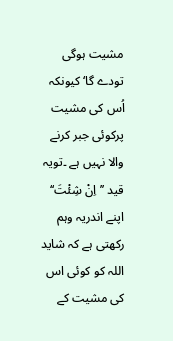مشیت ہوگی تودے گا‘کیونکہ اُس کی مشیت پرکوئی جبر کرنے والا نہیں ہے ۔تویہ قید ’’اِنْ شِئْتَ‘‘ اپنے اندریہ وہم رکھتی ہے کہ شاید اللہ کو کوئی اس کی مشیت کے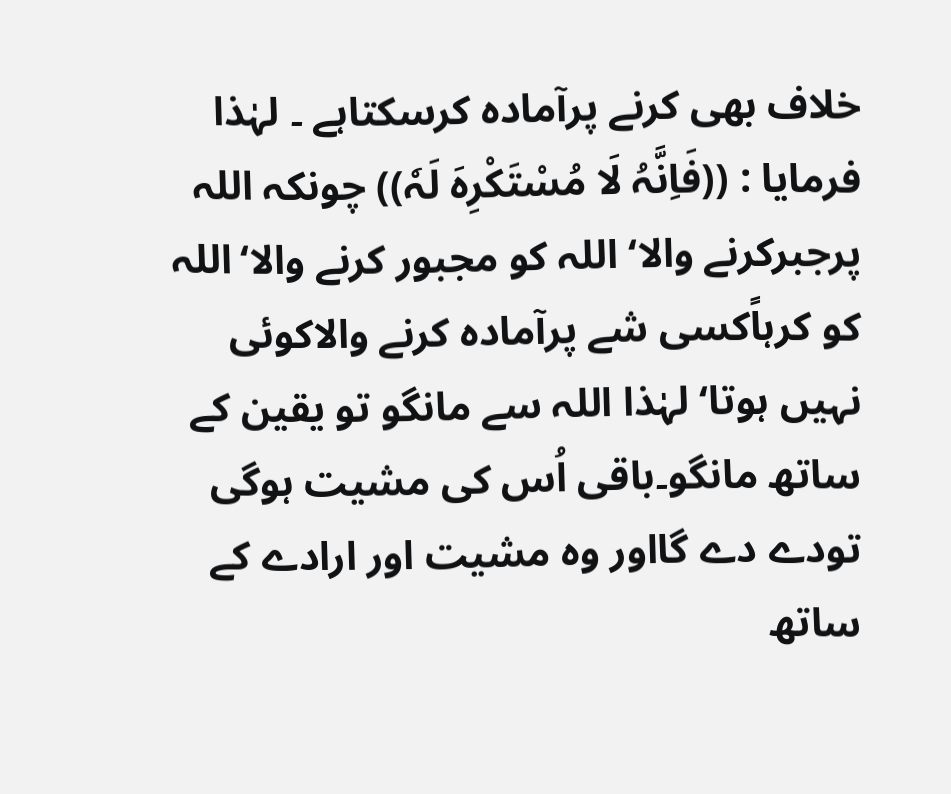خلاف بھی کرنے پرآمادہ کرسکتاہے ۔ لہٰذا فرمایا : ((فَاِنَّہُ لَا مُسْتَکْرِہَ لَہٗ)) چونکہ اللہ پرجبرکرنے والا‘ اللہ کو مجبور کرنے والا‘اللہ کو کرہاًکسی شے پرآمادہ کرنے والاکوئی نہیں ہوتا‘ لہٰذا اللہ سے مانگو تو یقین کے ساتھ مانگو۔باقی اُس کی مشیت ہوگی تودے دے گااور وہ مشیت اور ارادے کے ساتھ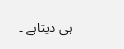ہی دیتاہے ۔